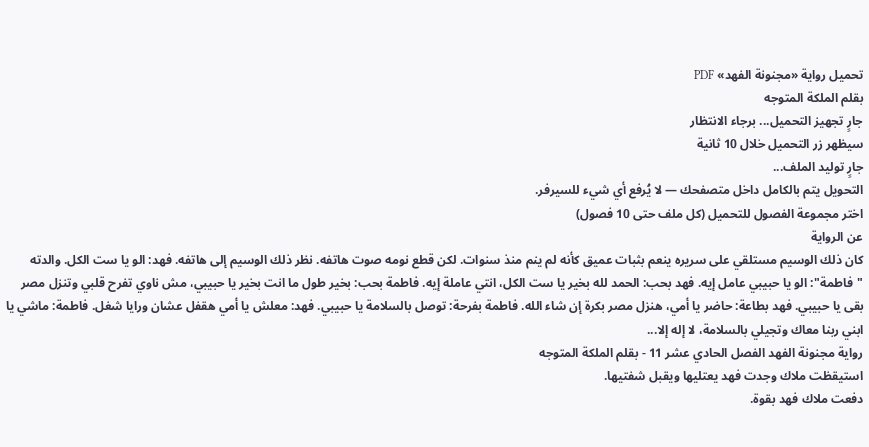تحميل رواية «مجنونة الفهد» PDF
بقلم الملكة المتوجه
جارٍ تجهيز التحميل... برجاء الانتظار
سيظهر زر التحميل خلال 10 ثانية
جارٍ توليد الملف...
التحويل يتم بالكامل داخل متصفحك — لا يُرفع أي شيء للسيرفر.
اختر مجموعة الفصول للتحميل (كل ملف حتى 10 فصول)
عن الرواية
كان ذلك الوسيم مستلقي على سريره ينعم بثبات عميق كأنه لم ينم منذ سنوات. لكن قطع نومه صوت هاتفه. نظر ذلك الوسيم إلى هاتفه. فهد: الو يا ست الكل. والدته "فاطمة": الو يا حبيبي عامل إيه. فهد بحب: الحمد لله بخير يا ست الكل، انتي عاملة إيه. فاطمة بحب: بخير طول ما انت بخير يا حبيبي، مش ناوي تفرح قلبي وتنزل مصر بقى يا حبيبي. فهد بطاعة: حاضر يا أمي، هنزل مصر بكرة إن شاء الله. فاطمة بفرحة: توصل بالسلامة يا حبيبي. فهد: معلش يا أمي هقفل عشان ورايا شغل. فاطمة: ماشي يا ابني ربنا معاك وتجيلي بالسلامة، لا إله إلا...
رواية مجنونة الفهد الفصل الحادي عشر 11 - بقلم الملكة المتوجه
استيقظت ملاك وجدت فهد يعتليها ويقبل شفتيها.
دفعت ملاك فهد بقوة.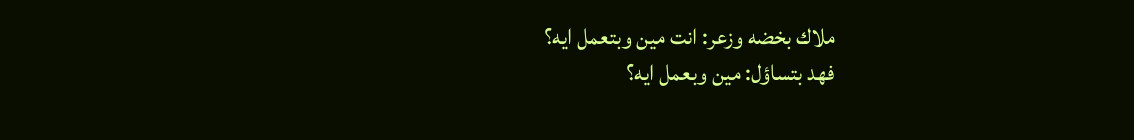ملاك بخضه وزعر: انت مين وبتعمل ايه؟
فهد بتساؤل: مين وبعمل ايه؟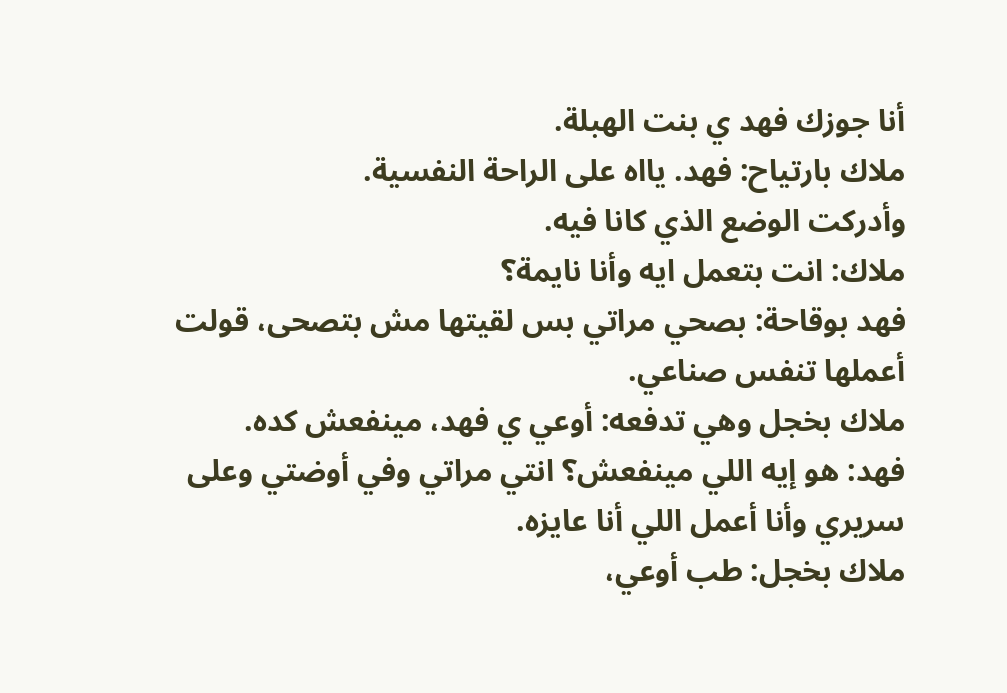أنا جوزك فهد ي بنت الهبلة.
ملاك بارتياح: فهد. يااه على الراحة النفسية.
وأدركت الوضع الذي كانا فيه.
ملاك: انت بتعمل ايه وأنا نايمة؟
فهد بوقاحة: بصحي مراتي بس لقيتها مش بتصحى، قولت أعملها تنفس صناعي.
ملاك بخجل وهي تدفعه: أوعي ي فهد، مينفعش كده.
فهد: هو إيه اللي مينفعش؟ انتي مراتي وفي أوضتي وعلى سريري وأنا أعمل اللي أنا عايزه.
ملاك بخجل: طب أوعي،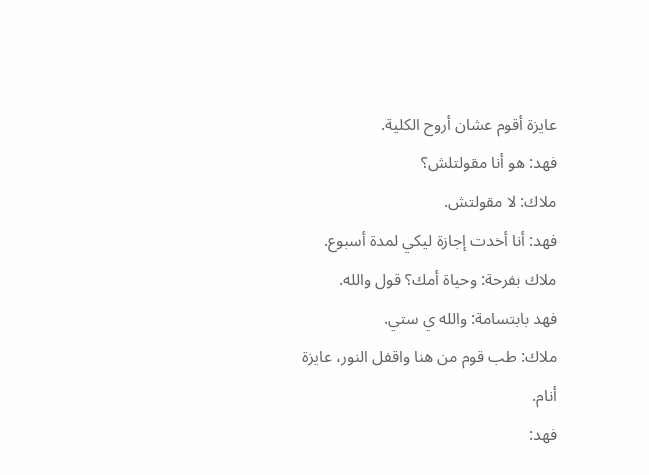عايزة أقوم عشان أروح الكلية.
فهد: هو أنا مقولتلش؟
ملاك: لا مقولتش.
فهد: أنا أخدت إجازة ليكي لمدة أسبوع.
ملاك بفرحة: وحياة أمك؟ قول والله.
فهد بابتسامة: والله ي ستي.
ملاك: طب قوم من هنا واقفل النور، عايزة أنام.
فهد: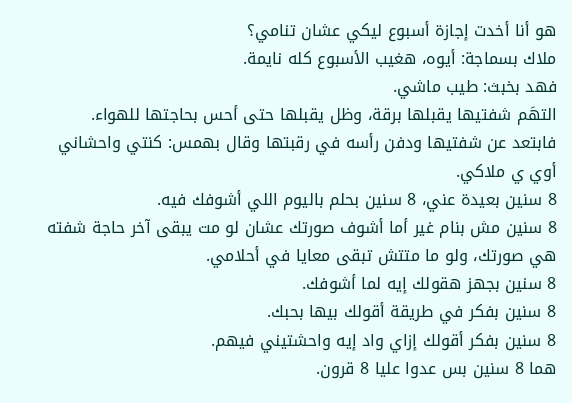هو أنا أخدت إجازة أسبوع ليكي عشان تنامي؟
ملاك بسماجة: أيوه، هغيب الأسبوع كله نايمة.
فهد بخبث: طيب ماشي.
التهَم شفتيها يقبلها برقة، وظل يقبلها حتى أحس بحاجتها للهواء.
فابتعد عن شفتيها ودفن رأسه في رقبتها وقال بهمس: كنتي واحشاني أوي ي ملاكي.
8 سنين بعيدة عني، 8 سنين بحلم باليوم اللي أشوفك فيه.
8 سنين مش بنام غير أما أشوف صورتك عشان لو مت يبقى آخر حاجة شفته هي صورتك، ولو ما متتش تبقى معايا في أحلامي.
8 سنين بجهز هقولك إيه لما أشوفك.
8 سنين بفكر في طريقة أقولك بيها بحبك.
8 سنين بفكر أقولك إزاي واد إيه واحشتيني فيهم.
هما 8 سنين بس عدوا عليا 8 قرون.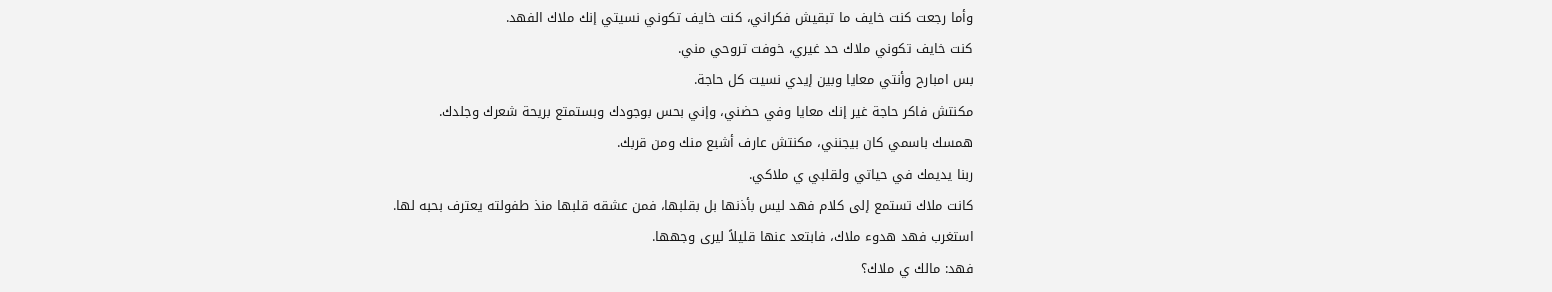وأما رجعت كنت خايف ما تبقيش فكراني، كنت خايف تكوني نسيتي إنك ملاك الفهد.
كنت خايف تكوني ملاك حد غيري، خوفت تروحي مني.
بس امبارح وأنتي معايا وبين إيدي نسيت كل حاجة.
مكنتش فاكر حاجة غير إنك معايا وفي حضني، وإني بحس بوجودك وبستمتع بريحة شعرك وجلدك.
همسك باسمي كان بيجنني، مكنتش عارف أشبع منك ومن قربك.
ربنا يديمك في حياتي ولقلبي ي ملاكي.
كانت ملاك تستمع إلى كلام فهد ليس بأذنها بل بقلبها، فمن عشقه قلبها منذ طفولته يعترف بحبه لها.
استغرب فهد هدوء ملاك، فابتعد عنها قليلاً ليرى وجهها.
فهد: مالك ي ملاك؟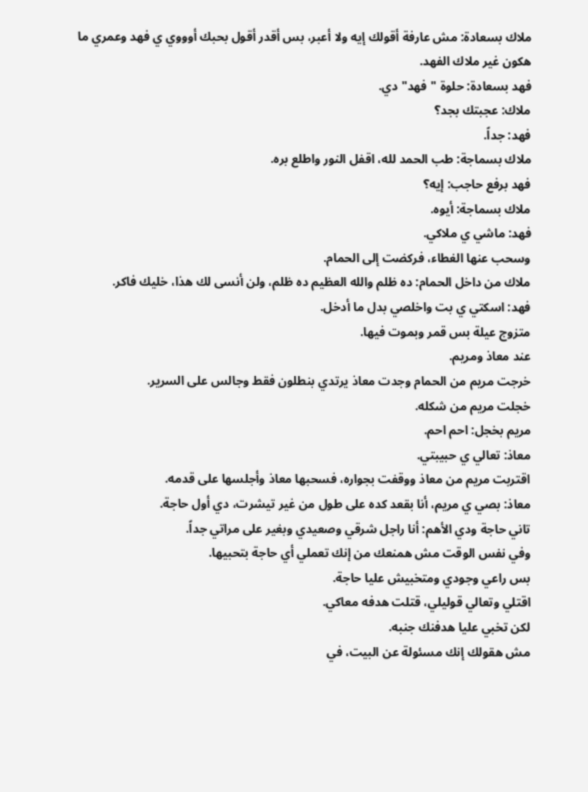ملاك بسعادة: مش عارفة أقولك إيه ولا أعبر، بس أقدر أقول بحبك أوووي ي فهد وعمري ما هكون غير ملاك الفهد.
فهد بسعادة: حلوة "فهد" دي.
ملاك: عجبتك بجد؟
فهد: جداً.
ملاك بسماجة: طب الحمد لله، اقفل النور واطلع بره.
فهد برفع حاجب: إيه؟
ملاك بسماجة: أيوه.
فهد: ماشي ي ملاكي.
وسحب عنها الغطاء، فركضت إلى الحمام.
ملاك من داخل الحمام: ده ظلم والله العظيم ده ظلم، ولن أنسى لك هذا، خليك فاكر.
فهد: اسكتي ي بت واخلصي بدل ما أدخل.
متزوج عيلة بس قمر وبموت فيها.
عند معاذ ومريم.
خرجت مريم من الحمام وجدت معاذ يرتدي بنطلون فقط وجالس على السرير.
خجلت مريم من شكله.
مريم بخجل: احم احم.
معاذ: تعالي ي حبيبتي.
اقتربت مريم من معاذ ووقفت بجواره، فسحبها معاذ وأجلسها على قدمه.
معاذ: بصي ي مريم، أنا بقعد كده على طول من غير تيشرت، دي أول حاجة.
تاني حاجة ودي الأهم: أنا راجل شرقي وصعيدي وبغير على مراتي جداً.
وفي نفس الوقت مش همنعك من إنك تعملي أي حاجة بتحبيها.
بس راعي وجودي ومتخبيش عليا حاجة.
اقتلي وتعالي قوليلي، قتلت هدفه معاكي.
لكن تخبي عليا هدفنك جنبه.
مش هقولك إنك مسئولة عن البيت، في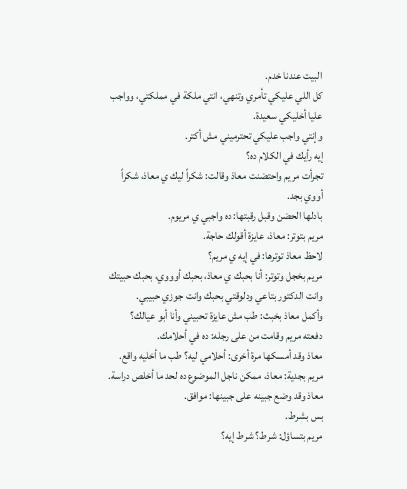البيت عندنا خدم.
كل اللي عليكي تأمري وتنهي، انتي ملكة في مملكتي، وواجب عليا أخليكي سعيدة.
وإنتي واجب عليكي تحترميني مش أكتر.
إيه رأيك في الكلام ده؟
تجرأت مريم واحتضنت معاذ وقالت: شكراً ليك ي معاذ، شكراً أووي بجد.
بادلها الحضن وقبل رقبتها: ده واجبي ي مريوم.
مريم بتوتر: معاذ، عايزة أقولك حاجة.
لاحظ معاذ توترها: في إيه ي مريم؟
مريم بخجل وتوتر: أنا بحبك ي معاذ، بحبك أوووي، بحبك حبيتك وانت الدكتور بتاعي ودلوقتي بحبك وانت جوزي حبيبي.
وأكمل معاذ بخبث: طب مش عايزة تحبيني وأنا أبو عيالك؟
دفعته مريم وقامت من على رجله: ده في أحلامك.
معاذ وقد أمسكها مرة أخرى: أحلامي ليه؟ طب ما أخليه واقع.
مريم بجدية: معاذ، ممكن ناجل الموضوع ده لحد ما أخلص دراسة.
معاذ وقد وضع جبينه على جبينها: موافق.
بس بشرط.
مريم بتساؤل: شرط؟ شرط إيه؟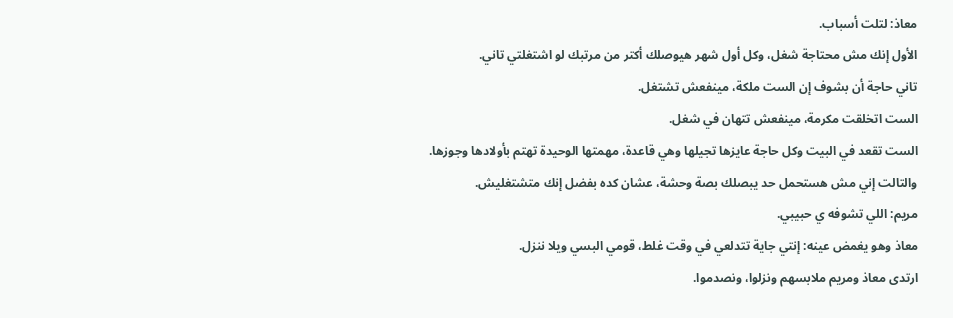معاذ: لتلت أسباب.
الأول إنك مش محتاجة شغل، وكل أول شهر هيوصلك أكتر من مرتبك لو اشتغلتي تاني.
تاني حاجة أن بشوف إن الست ملكة، مينفعش تشتغل.
الست اتخلقت مكرمة، مينفعش تتهان في شغل.
الست تقعد في البيت وكل حاجة عايزها تجيلها وهي قاعدة، مهمتها الوحيدة تهتم بأولادها وجوزها.
والتالت إني مش هستحمل حد يبصلك بصة وحشة، عشان كده بفضل إنك متشتغليش.
مريم: اللي تشوفه ي حبيبي.
معاذ وهو يغمض عينه: إنتي جاية تتدلعي في وقت غلط، قومي البسي ويلا ننزل.
ارتدى معاذ ومريم ملابسهم ونزلوا، ونصدموا.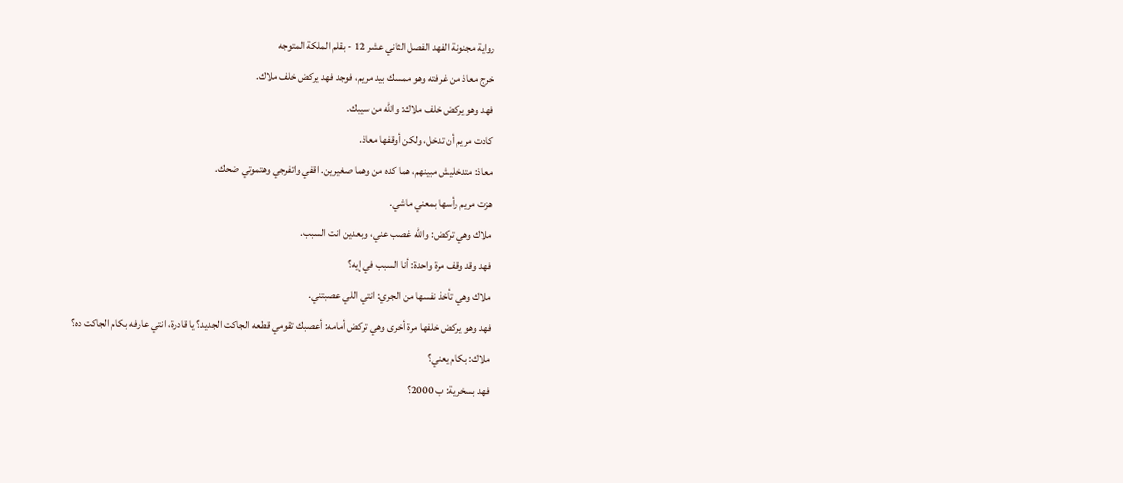رواية مجنونة الفهد الفصل الثاني عشر 12 - بقلم الملكة المتوجه
خرج معاذ من غرفته وهو ممسك بيد مريم، فوجد فهد يركض خلف ملاك.
فهد وهو يركض خلف ملاك: والله من سيبك.
كادت مريم أن تدخل، ولكن أوقفها معاذ.
معاذ: متدخليش مبينهم، هما كده من وهما صغيرين. اقفي واتفرجي وهتموتي ضحك.
هزت مريم رأسها بمعني ماشي.
ملاك وهي تركض: والله غصب عني، وبعدين انت السبب.
فهد وقد وقف مرة واحدة: أنا السبب في إيه؟
ملاك وهي تأخذ نفسها من الجري: انتي اللي عصبتني.
فهد وهو يركض خلفها مرة أخرى وهي تركض أمامه: أعصبك تقومي قطعه الجاكت الجديد؟ يا قادرة، انتي عارفه بكام الجاكت ده؟
ملاك: بكام يعني؟
فهد بسخرية: ب 2000؟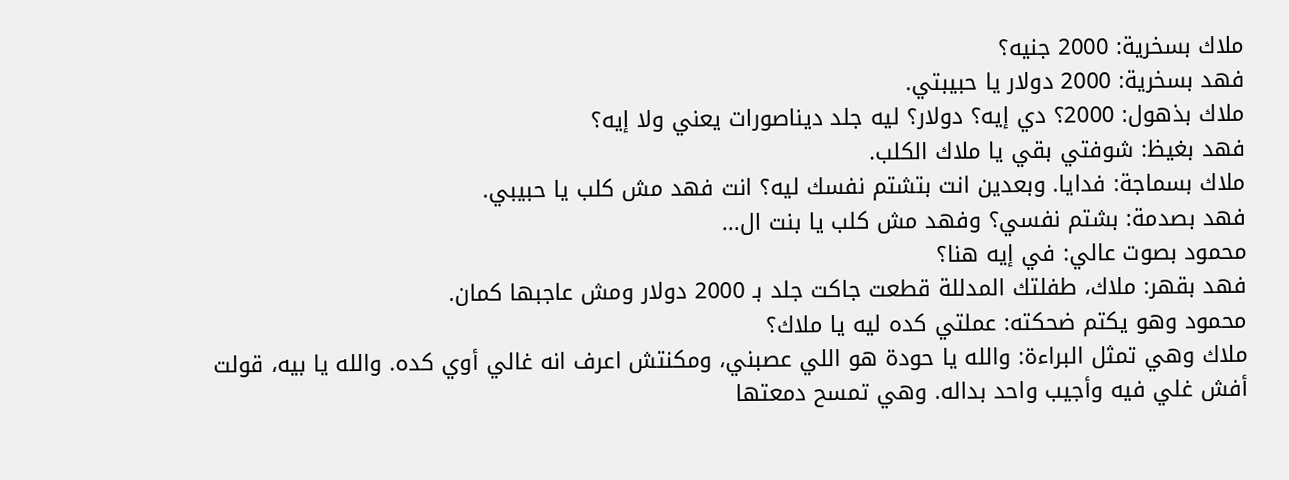ملاك بسخرية: 2000 جنيه؟
فهد بسخرية: 2000 دولار يا حبيبتي.
ملاك بذهول: 2000؟ دي إيه؟ دولار؟ ليه جلد ديناصورات يعني ولا إيه؟
فهد بغيظ: شوفتي بقي يا ملاك الكلب.
ملاك بسماجة: فدايا. وبعدين انت بتشتم نفسك ليه؟ انت فهد مش كلب يا حبيبي.
فهد بصدمة: بشتم نفسي؟ وفهد مش كلب يا بنت ال...
محمود بصوت عالي: في إيه هنا؟
فهد بقهر: ملاك، طفلتك المدللة قطعت جاكت جلد بـ 2000 دولار ومش عاجبها كمان.
محمود وهو يكتم ضحكته: عملتي كده ليه يا ملاك؟
ملاك وهي تمثل البراءة: والله يا حودة هو اللي عصبني، ومكنتش اعرف انه غالي أوي كده. والله يا بيه، قولت أفش غلي فيه وأجيب واحد بداله. وهي تمسح دمعتها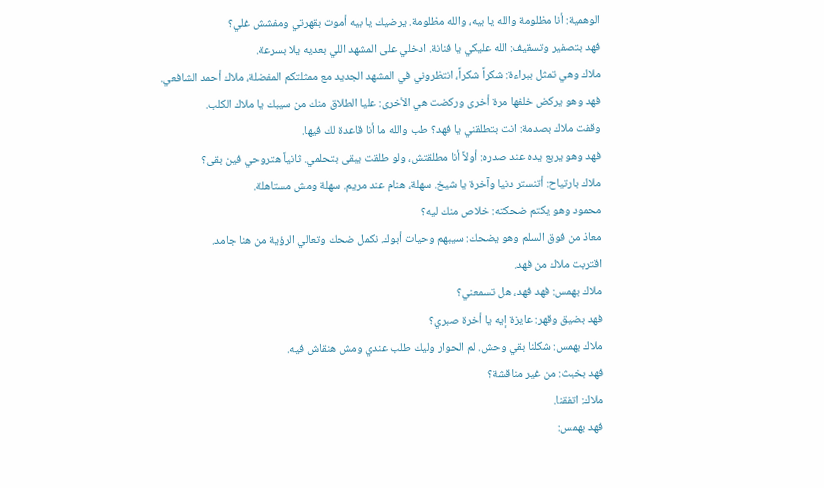الوهمية: أنا مظلومة والله يا بيه، والله مظلومة. يرضيك يا بيه أموت بقهرتي ومفشش غلي؟
فهد بتصفير وتسقيف: الله عليكي يا فنانة. ادخلي على المشهد اللي بعديه يلا بسرعة.
ملاك وهي تمثل ببراءة: شكراً شكراً، انتظروني في المشهد الجديد مع ممثلتكم المفضلة، ملاك أحمد الشافعي.
فهد وهو يركض خلفها مرة أخرى وركضت هي الأخرى: عليا الطلاق منك من سيبك يا ملاك الكلب.
وقفت ملاك بصدمة: انت بتطلقني يا فهد؟ طب والله ما أنا قاعدة لك فيها.
فهد وهو يربع يده عند صدره: أولاً أنا مطلقتش، ولو طلقت يبقى بتحلمي. ثانياً هتروحي فين بقى؟
ملاك بارتياح: أتنستر دنيا وآخرة يا شيخ. سهلة، هنام عند مريم. سهلة ومش مستاهلة.
محمود وهو يكتم ضحكته: خلاص منك ليه؟
معاذ من فوق السلم وهو يضحك: سيبهم وحيات أبوك. نكمل ضحك وتعالي الرؤية من هنا جامد.
اقتربت ملاك من فهد.
ملاك بهمس: فهد فهد، هل تسمعني؟
فهد بضيق وقهر: عايزة إيه يا أخرة صبري؟
ملاك بهمس: شكلنا بقي وحش. لم الحوار وليك طلب عندي ومش هنقاش فيه.
فهد بخبث: من غير مناقشة؟
ملاك: اتفقنا.
فهد بهمس: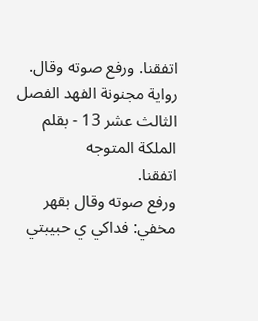اتفقنا. ورفع صوته وقال.
رواية مجنونة الفهد الفصل الثالث عشر 13 - بقلم الملكة المتوجه
اتفقنا.
ورفع صوته وقال بقهر مخفي: فداكي ي حبيبتي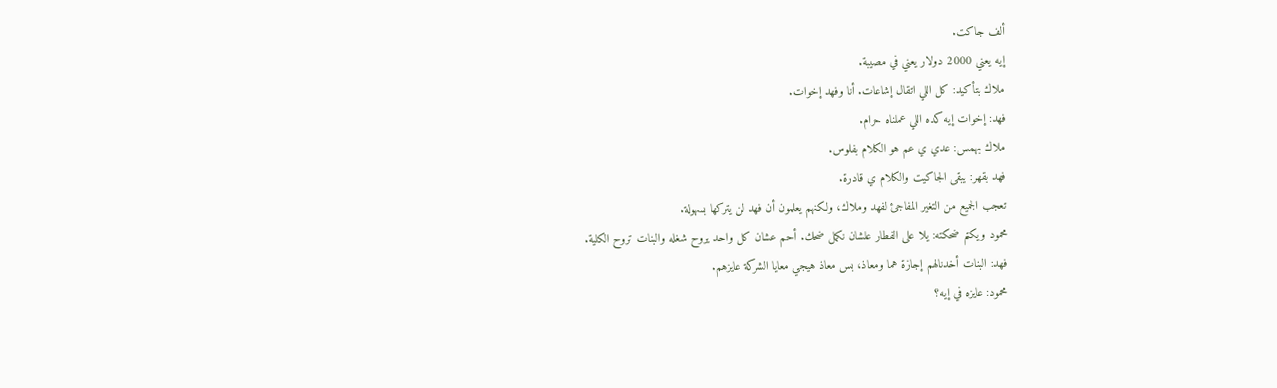ألف جاكت.
إيه يعني 2000 دولار يعني في مصيبة.
ملاك بتأكيد: كل اللي اتقال إشاعات. أنا وفهد إخوات.
فهد: إخوات إيه كده اللي عملناه حرام.
ملاك بهمس: عدي ي عم هو الكلام بفلوس.
فهد بقهر: يبقى الجاكيت والكلام ي قادرة.
تعجب الجميع من التغير المفاجئ لفهد وملاك، ولكنهم يعلمون أن فهد لن يتركها بسهولة.
محمود ويكتم ضحكته: يلا على الفطار علشان نكمل ضحك. أحم عشان كل واحد يروح شغله والبنات تروح الكلية.
فهد: البنات أخدنالهم إجازة هما ومعاذ، بس معاذ هيجي معايا الشركة عايزهم.
محمود: عايزه في إيه؟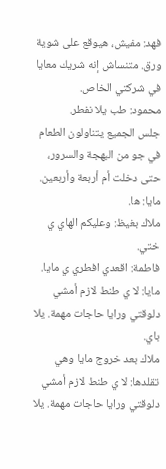فهد: مفيش، هيوقع على شوية ورق. متنساش إنه شريك معايا في شركتي الخاص.
محمود: طب يلا نفطر.
جلس الجميع يتناولون الطعام في جو من البهجة والسرور، حتى دخلت أم أربعة وأربعين.
مايا: ها.
ملاك بغيظ: وعليكم الهاي ي ختي.
فاطمة: اقعدي افطري ي مايا.
مايا: لا ي طنط لازم أمشي دلوقتي ورايا حاجات مهمة. يلا باي.
ملاك بعد خروج مايا وهي تقلدها: لا ي طنط لازم أمشي دلوقتي ورايا حاجات مهمة. يلا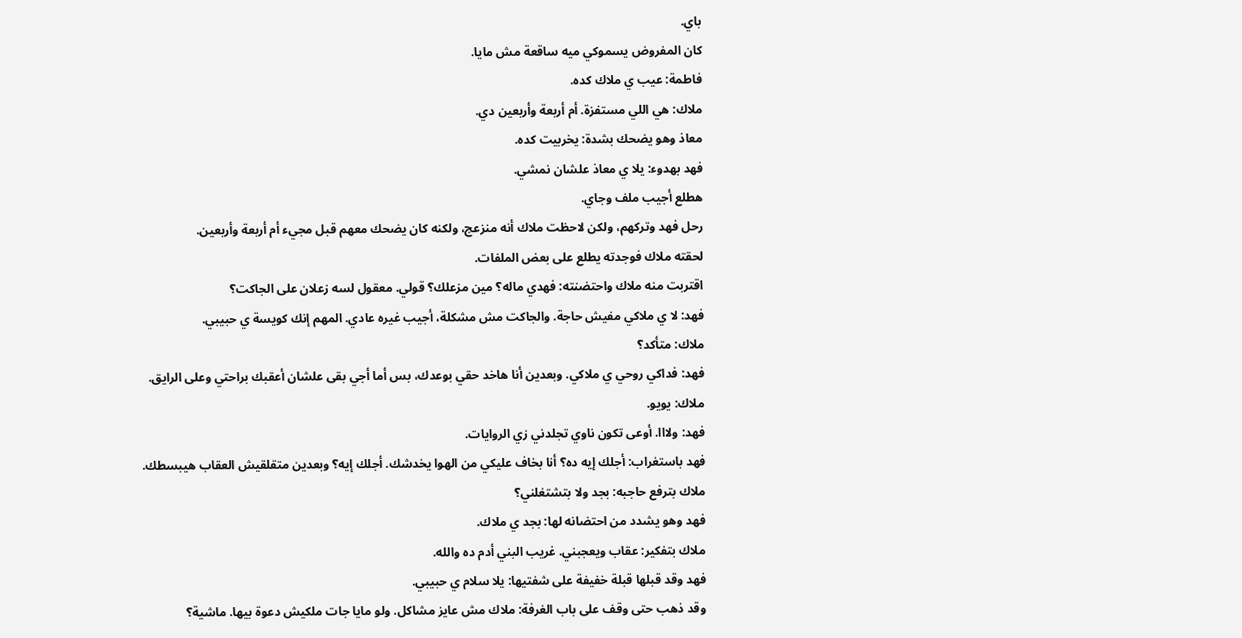باي.
كان المفروض يسموكي ميه ساقعة مش مايا.
فاطمة: عيب ي ملاك كده.
ملاك: هي اللي مستفزة. أم أربعة وأربعين دي.
معاذ وهو يضحك بشدة: يخربيت كده.
فهد بهدوء: يلا ي معاذ علشان نمشي.
هطلع أجيب ملف وجاي.
رحل فهد وتركهم، ولكن لاحظت ملاك أنه منزعج، ولكنه كان يضحك معهم قبل مجيء أم أربعة وأربعين.
لحقته ملاك فوجدته يطلع على بعض الملفات.
اقتربت منه ملاك واحتضنته: فهدي ماله؟ مين مزعلك؟ قولي. معقول لسه زعلان على الجاكت؟
فهد: لا ي ملاكي مفيش حاجة. والجاكت مش مشكلة، أجيب غيره عادي. المهم إنك كويسة ي حبيبي.
ملاك: متأكد؟
فهد: فداكي روحي ي ملاكي. وبعدين أنا هاخد حقي بوعدك، بس أما أجي بقى علشان أعقبك براحتي وعلى الرايق.
ملاك: يويو.
فهد: ولااا. أوعى تكون ناوي تجلدني زي الروايات.
فهد باستغراب: أجلك إيه ده؟ أنا بخاف عليكي من الهوا يخدشك. أجلك إيه؟ وبعدين متقلقيش العقاب هيبسطك.
ملاك بترفع حاجبه: بجد ولا بتشتغلني؟
فهد وهو يشدد من احتضانه لها: بجد ي ملاك.
ملاك بتفكير: عقاب ويعجبني. غريب البني أدم ده والله.
فهد وقد قبلها قبلة خفيفة على شفتيها: يلا سلام ي حبيبي.
وقد ذهب حتى وقف على باب الغرفة: ملاك مش عايز مشاكل. ولو مايا جات ملكيش دعوة بيها. ماشية؟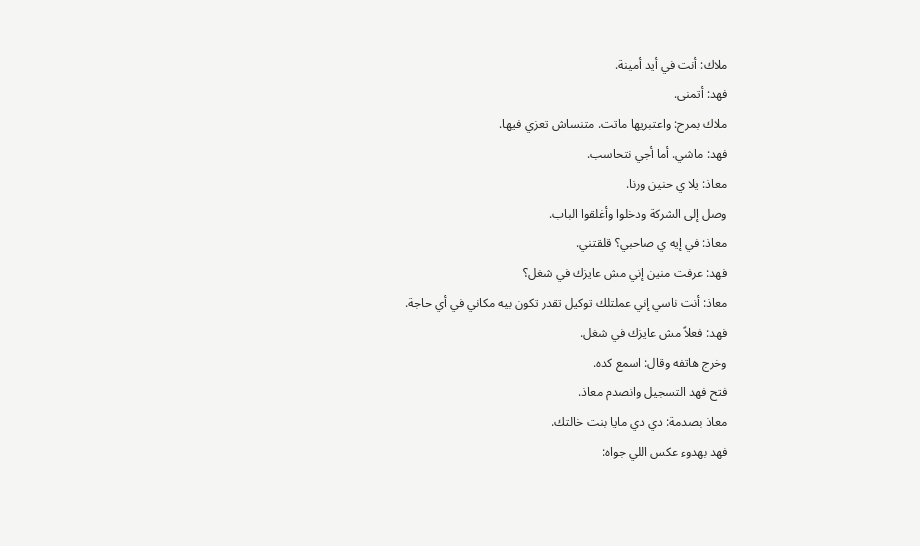ملاك: أنت في أيد أمينة.
فهد: أتمنى.
ملاك بمرح: واعتبريها ماتت. متنساش تعزي فيها.
فهد: ماشي. أما أجي نتحاسب.
معاذ: يلا ي حنين ورنا.
وصل إلى الشركة ودخلوا وأغلقوا الباب.
معاذ: في إيه ي صاحبي؟ قلقتني.
فهد: عرفت منين إني مش عايزك في شغل؟
معاذ: أنت ناسي إني عملتلك توكيل تقدر تكون بيه مكاني في أي حاجة.
فهد: فعلاً مش عايزك في شغل.
وخرج هاتفه وقال: اسمع كده.
فتح فهد التسجيل وانصدم معاذ.
معاذ بصدمة: دي دي مايا بنت خالتك.
فهد بهدوء عكس اللي جواه: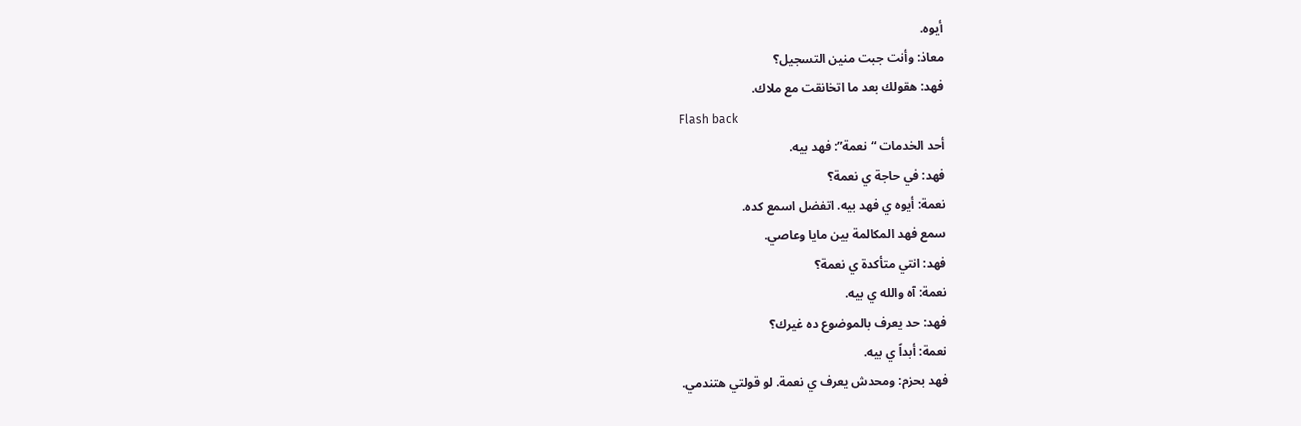أيوه.
معاذ: وأنت جبت منين التسجيل؟
فهد: هقولك بعد ما اتخانقت مع ملاك.
Flash back
أحد الخدمات “نعمة”: فهد بيه.
فهد: في حاجة ي نعمة؟
نعمة: أيوه ي فهد بيه. اتفضل اسمع كده.
سمع فهد المكالمة بين مايا وعاصي.
فهد: انتي متأكدة ي نعمة؟
نعمة: آه والله ي بيه.
فهد: حد يعرف بالموضوع ده غيرك؟
نعمة: أبداً ي بيه.
فهد بحزم: ومحدش يعرف ي نعمة. لو قولتي هتندمي.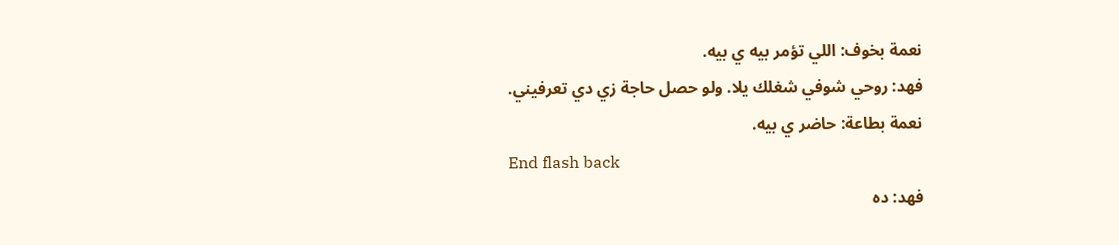نعمة بخوف: اللي تؤمر بيه ي بيه.
فهد: روحي شوفي شغلك يلا. ولو حصل حاجة زي دي تعرفيني.
نعمة بطاعة: حاضر ي بيه.
End flash back
فهد: ده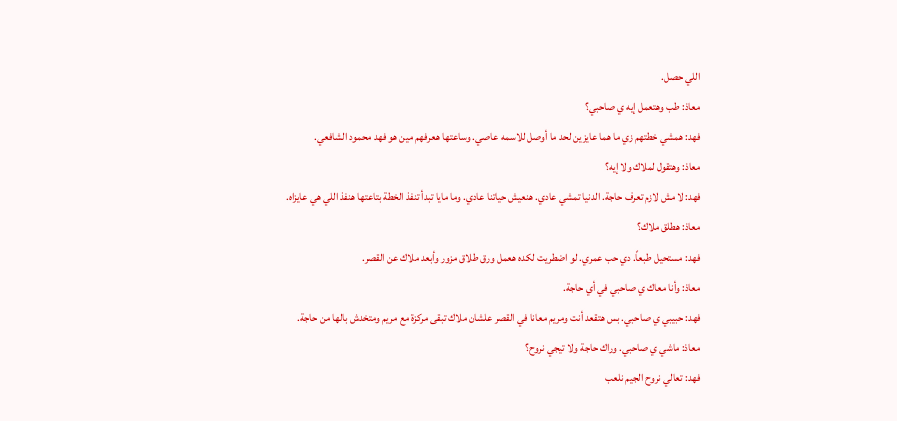اللي حصل.
معاذ: طب وهتعمل إيه ي صاحبي؟
فهد: همشي خطتهم زي ما هما عايزين لحد ما أوصل للاسمه عاصي. وساعتها هعرفهم مين هو فهد محمود الشافعي.
معاذ: وهتقول لملاك ولا إيه؟
فهد: لا مش لازم تعرف حاجة. الدنيا تمشي عادي. هنعيش حياتنا عادي. وما مايا تبدأ تنفذ الخطة بتاعتها هنفذ اللي هي عايزاه.
معاذ: هطلق ملاك؟
فهد: مستحيل طبعاً. دي حب عمري. لو اضطريت لكده هعمل ورق طلاق مزور وأبعد ملاك عن القصر.
معاذ: وأنا معاك ي صاحبي في أي حاجة.
فهد: حبيبي ي صاحبي. بس هتقعد أنت ومريم معانا في القصر علشان ملاك تبقى مركزة مع مريم ومتخدش بالها من حاجة.
معاذ: ماشي ي صاحبي. وراك حاجة ولا تيجي نروح؟
فهد: تعالي نروح الجيم نلعب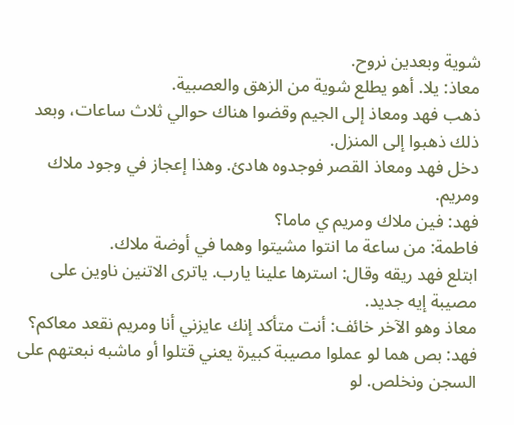شوية وبعدين نروح.
معاذ: يلا. أهو يطلع شوية من الزهق والعصبية.
ذهب فهد ومعاذ إلى الجيم وقضوا هناك حوالي ثلاث ساعات، وبعد ذلك ذهبوا إلى المنزل.
دخل فهد ومعاذ القصر فوجدوه هادئ. وهذا إعجاز في وجود ملاك ومريم.
فهد: فين ملاك ومريم ي ماما؟
فاطمة: من ساعة ما انتوا مشيتوا وهما في أوضة ملاك.
ابتلع فهد ريقه وقال: استرها علينا يارب. ياترى الاتنين ناوين على مصيبة إيه جديد.
معاذ وهو الآخر خائف: أنت متأكد إنك عايزني أنا ومريم نقعد معاكم؟
فهد: بص هما لو عملوا مصيبة كبيرة يعني قتلوا أو ماشبه نبعتهم على السجن ونخلص. لو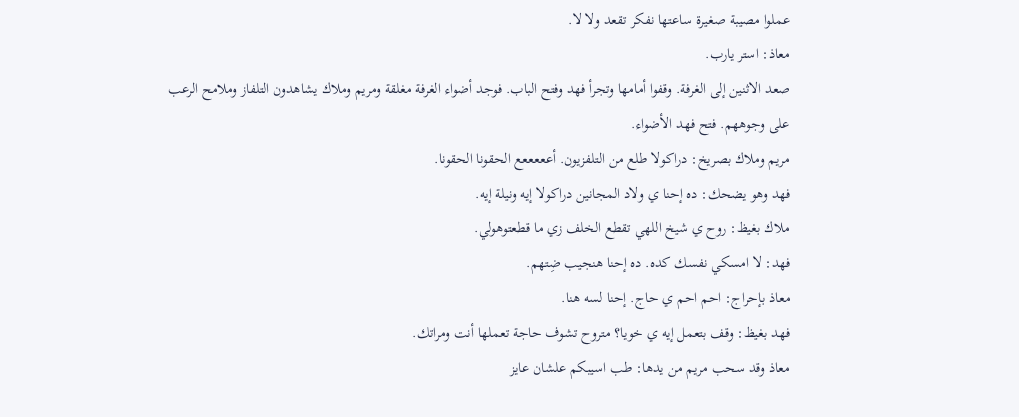عملوا مصيبة صغيرة ساعتها نفكر تقعد ولا لا.
معاذ: استر يارب.
صعد الاثنين إلى الغرفة. وقفوا أمامها وتجرأ فهد وفتح الباب. فوجد أضواء الغرفة مغلقة ومريم وملاك يشاهدون التلفاز وملامح الرعب على وجوههم. فتح فهد الأضواء.
مريم وملاك بصريخ: دراكولا طلع من التلفزيون. أعععععع الحقونا الحقونا.
فهد وهو يضحك: ده إحنا ي ولاد المجانين دراكولا إيه ونيلة إيه.
ملاك بغيظ: روح ي شيخ اللهي تقطع الخلف زي ما قطعتوهولي.
فهد: لا امسكي نفسك كده. ده إحنا هنجيب ضِتهم.
معاذ بإحراج: احم احم ي حاج. إحنا لسه هنا.
فهد بغيظ: وقف بتعمل إيه ي خويا؟ متروح تشوف حاجة تعملها أنت ومراتك.
معاذ وقد سحب مريم من يدها: طب اسيبكم علشان عايز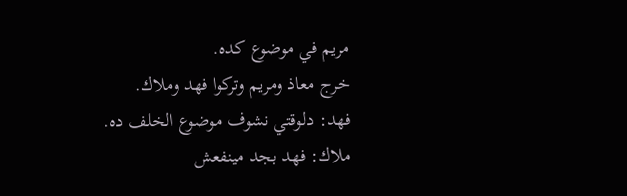مريم في موضوع كده.
خرج معاذ ومريم وتركوا فهد وملاك.
فهد: دلوقتي نشوف موضوع الخلف ده.
ملاك: فهد بجد مينفعش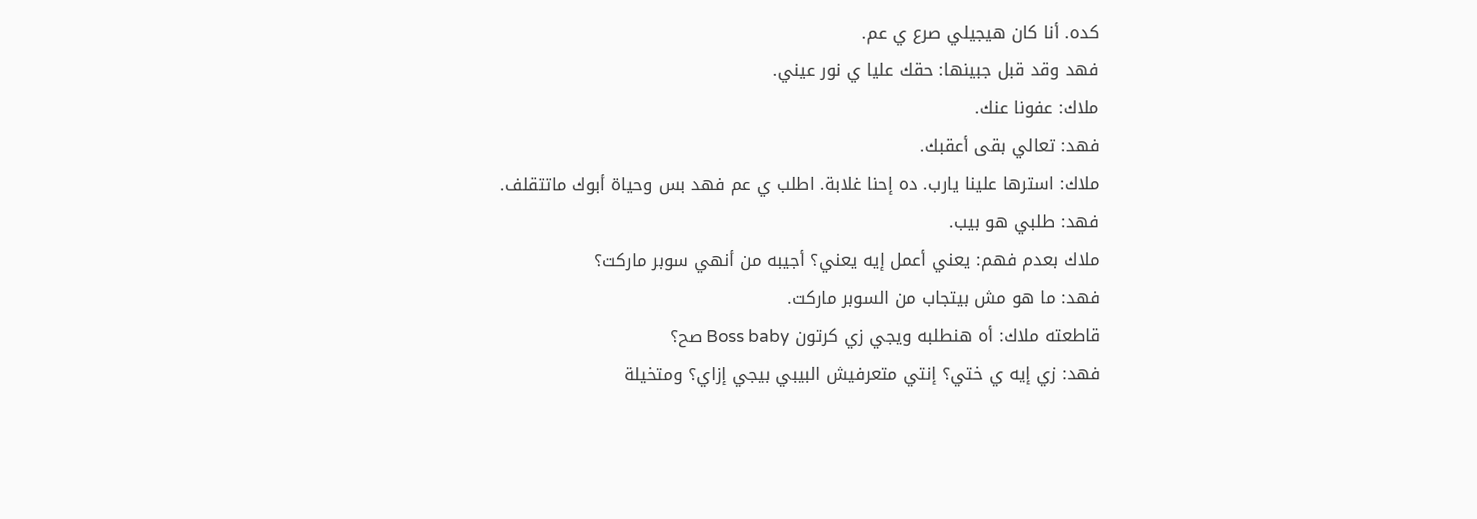كده. أنا كان هيجيلي صرع ي عم.
فهد وقد قبل جبينها: حقك عليا ي نور عيني.
ملاك: عفونا عنك.
فهد: تعالي بقى أعقبك.
ملاك: استرها علينا يارب. ده إحنا غلابة. اطلب ي عم فهد بس وحياة أبوك ماتتقلف.
فهد: طلبي هو بيب.
ملاك بعدم فهم: يعني أعمل إيه يعني؟ أجيبه من أنهي سوبر ماركت؟
فهد: ما هو مش بيتجاب من السوبر ماركت.
قاطعته ملاك: أه هنطلبه ويجي زي كرتون Boss baby صح؟
فهد: زي إيه ي ختي؟ إنتي متعرفيش البيبي بيجي إزاي؟ ومتخيلة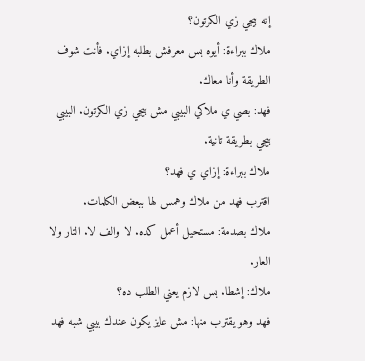إنه بيجي زي الكرتون؟
ملاك ببراءة: أيوه بس معرفش بطلبه إزاي. فأنت شوف الطريقة وأنا معاك.
فهد: بصي ي ملاكي البيبي مش بيجي زي الكرتون. البيبي بيجي بطريقة تانية.
ملاك ببراءة: إزاي ي فهد؟
اقترب فهد من ملاك وهمس لها ببعض الكلمات.
ملاك بصدمة: مستحيل أعمل كده. لا والف لا. التار ولا العار.
ملاك: إشطا. بس لازم يعني الطلب ده؟
فهد وهو يقترب منها: مش عايز يكون عندك بيبي شبه فهد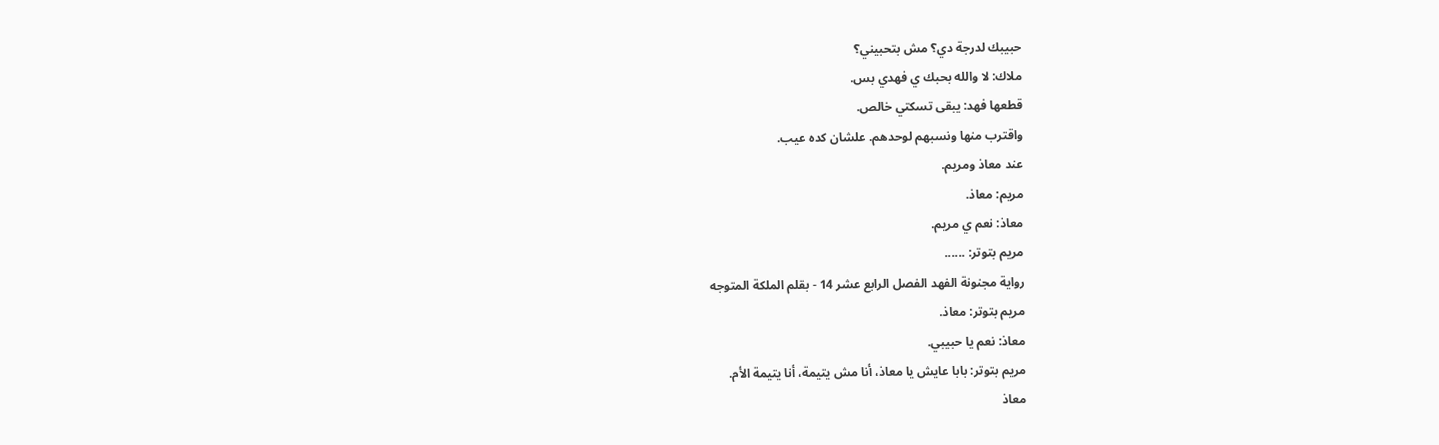حبيبك لدرجة دي؟ مش بتحبيني؟
ملاك: لا والله بحبك ي فهدي بس.
قطعها فهد: يبقى تسكتي خالص.
واقترب منها ونسبهم لوحدهم. علشان كده عيب.
عند معاذ ومريم.
مريم: معاذ.
معاذ: نعم ي مريم.
مريم بتوتر: ......
رواية مجنونة الفهد الفصل الرابع عشر 14 - بقلم الملكة المتوجه
مريم بتوتر: معاذ.
معاذ: نعم يا حبيبي.
مريم بتوتر: بابا عايش يا معاذ، أنا مش يتيمة، أنا يتيمة الأم.
معاذ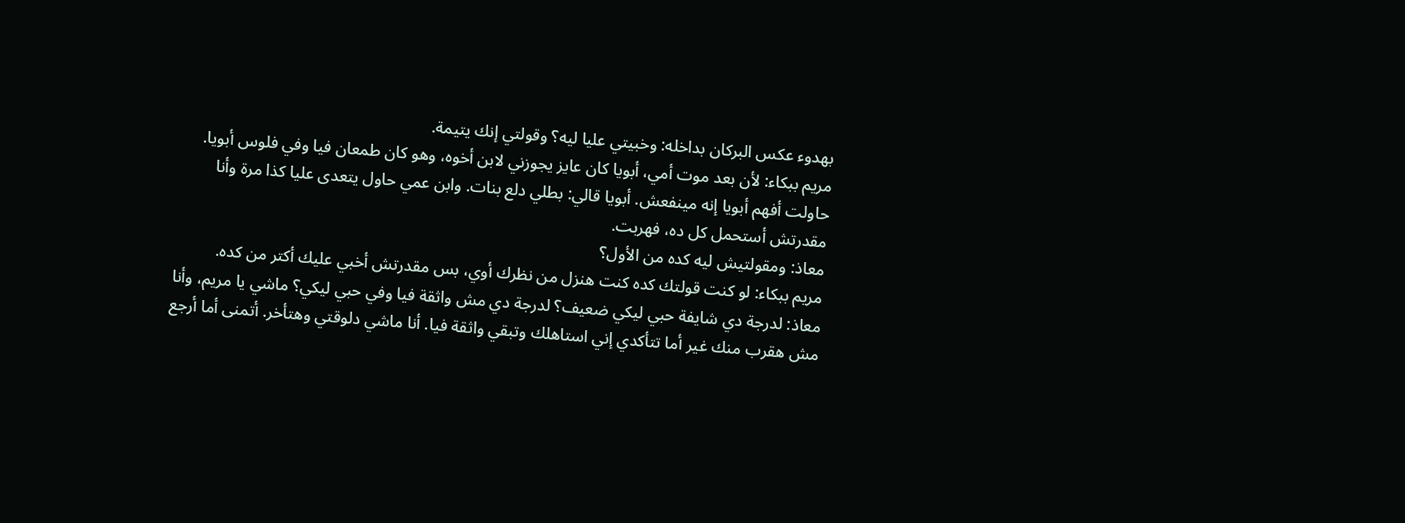بهدوء عكس البركان بداخله: وخبيتي عليا ليه؟ وقولتي إنك يتيمة.
مريم ببكاء: لأن بعد موت أمي، أبويا كان عايز يجوزني لابن أخوه، وهو كان طمعان فيا وفي فلوس أبويا. حاولت أفهم أبويا إنه مينفعش. أبويا قالي: بطلي دلع بنات. وابن عمي حاول يتعدى عليا كذا مرة وأنا مقدرتش أستحمل كل ده، فهربت.
معاذ: ومقولتيش ليه كده من الأول؟
مريم ببكاء: لو كنت قولتك كده كنت هنزل من نظرك أوي، بس مقدرتش أخبي عليك أكتر من كده.
معاذ: لدرجة دي شايفة حبي ليكي ضعيف؟ لدرجة دي مش واثقة فيا وفي حبي ليكي؟ ماشي يا مريم، وأنا مش هقرب منك غير أما تتأكدي إني استاهلك وتبقي واثقة فيا. أنا ماشي دلوقتي وهتأخر. أتمنى أما أرجع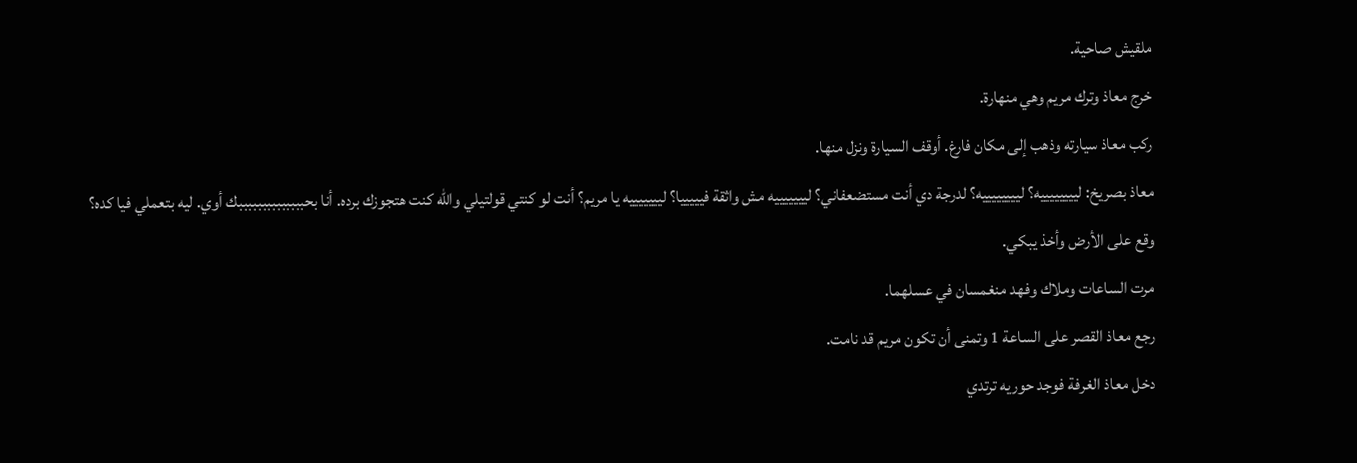ملقيش صاحية.
خرج معاذ وترك مريم وهي منهارة.
ركب معاذ سيارته وذهب إلى مكان فارغ. أوقف السيارة ونزل منها.
معاذ بصريخ: لييييييييه؟ لييييييييه؟ لدرجة دي أنت مستضعفاني؟ ليييييييه مش واثقة فيييييا؟ ليييييييه يا مريم؟ أنت لو كنتي قولتيلي والله كنت هتجوزك برده. أنا بحببببببببببببببك أوي. ليه بتعملي فيا كده؟
وقع على الأرض وأخذ يبكي.
مرت الساعات وملاك وفهد منغمسان في عسلهما.
رجع معاذ القصر على الساعة 1 وتمنى أن تكون مريم قد نامت.
دخل معاذ الغرفة فوجد حوريه ترتدي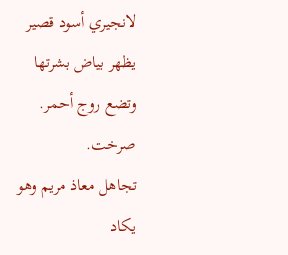لانجيري أسود قصير يظهر بياض بشرتها وتضع روج أحمر.
صرخت.
تجاهل معاذ مريم وهو يكاد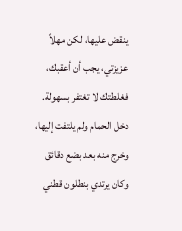ينقض عليها، لكن مهلاً عزيزتي، يجب أن أعقبك، فغلطتك لا تغتفر بسهولة.
دخل الحمام ولم يلتفت إليها، وخرج منه بعد بضع دقائق وكان يرتدي بنطلون قطني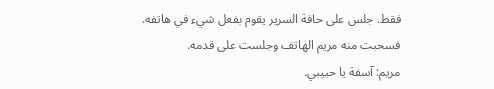فقط. جلس على حافة السرير يقوم بفعل شيء في هاتفه.
فسحبت منه مريم الهاتف وجلست على قدمه.
مريم: آسفة يا حبيبي.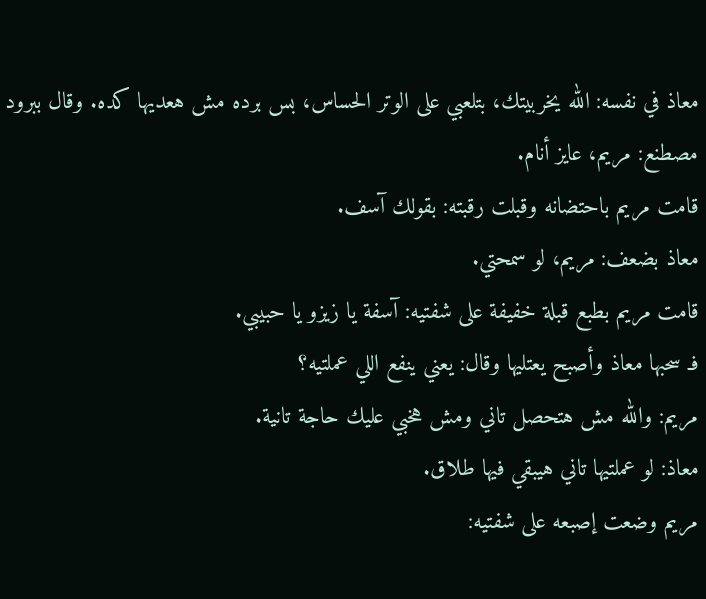معاذ في نفسه: الله يخربيتك، بتلعبي على الوتر الحساس، بس برده مش هعديها كده. وقال ببرود مصطنع: مريم، عايز أنام.
قامت مريم باحتضانه وقبلت رقبته: بقولك آسف.
معاذ بضعف: مريم، لو سمحتي.
قامت مريم بطبع قبلة خفيفة على شفتيه: آسفة يا زيزو يا حبيبي.
فـ سحبها معاذ وأصبح يعتليها وقال: يعني ينفع اللي عملتيه؟
مريم: والله مش هتحصل تاني ومش هخبي عليك حاجة تانية.
معاذ: لو عملتيها تاني هيبقي فيها طلاق.
مريم وضعت إصبعه على شفتيه: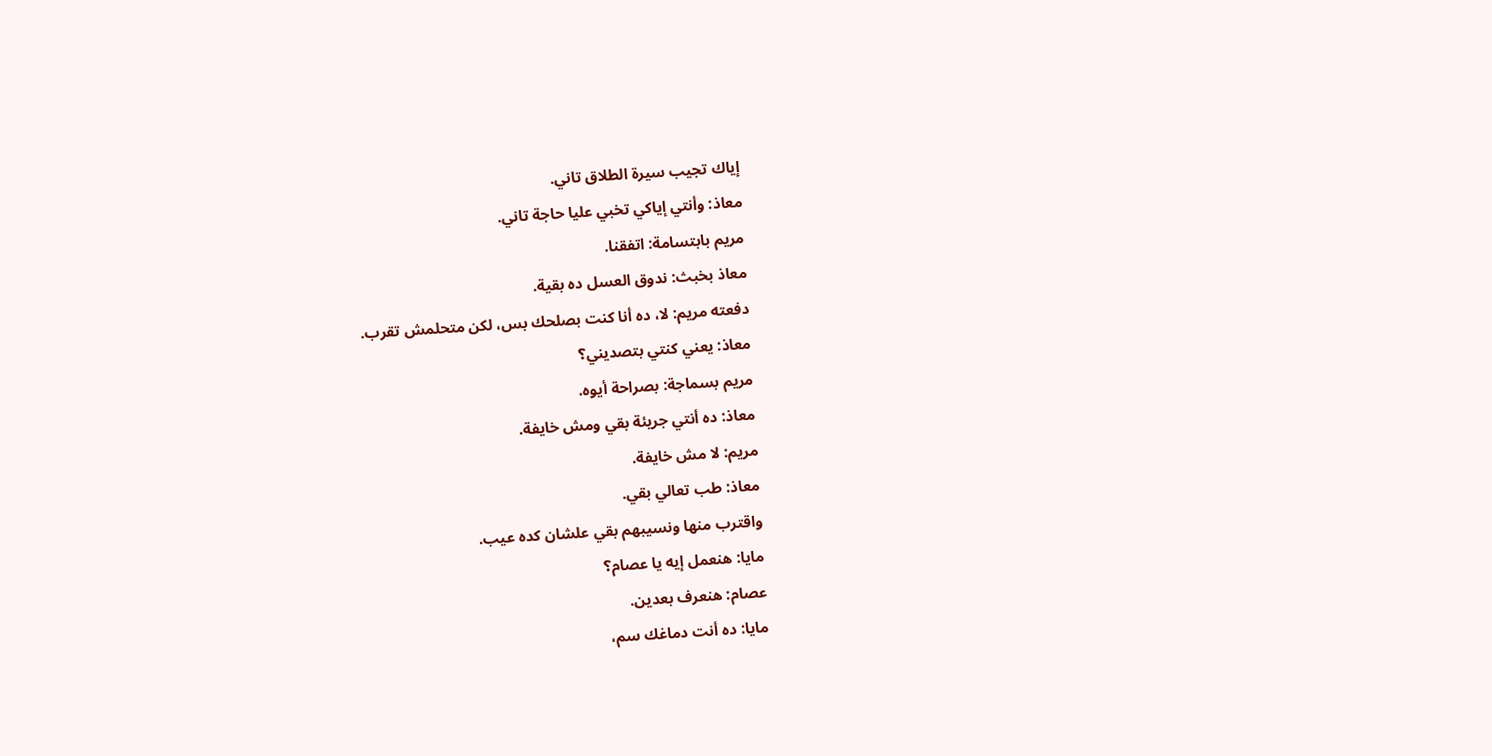إياك تجيب سيرة الطلاق تاني.
معاذ: وأنتي إياكي تخبي عليا حاجة تاني.
مريم بابتسامة: اتفقنا.
معاذ بخبث: ندوق العسل ده بقية.
دفعته مريم: لا، ده أنا كنت بصلحك بس، لكن متحلمش تقرب.
معاذ: يعني كنتي بتصديني؟
مريم بسماجة: بصراحة أيوه.
معاذ: ده أنتي جريئة بقي ومش خايفة.
مريم: لا مش خايفة.
معاذ: طب تعالي بقي.
واقترب منها ونسيبهم بقي علشان كده عيب.
مايا: هنعمل إيه يا عصام؟
عصام: هنعرف بعدين.
مايا: ده أنت دماغك سم،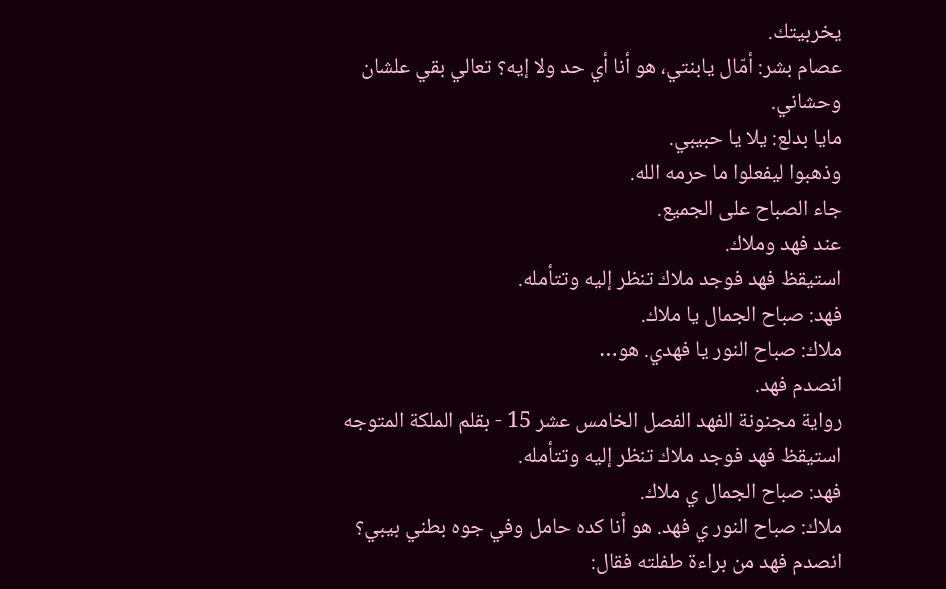يخربيتك.
عصام بشر: أمّال يابنتي، هو أنا أي حد ولا إيه؟ تعالي بقي علشان وحشاني.
مايا بدلع: يلا يا حبيبي.
وذهبوا ليفعلوا ما حرمه الله.
جاء الصباح على الجميع.
عند فهد وملاك.
استيقظ فهد فوجد ملاك تنظر إليه وتتأمله.
فهد: صباح الجمال يا ملاك.
ملاك: صباح النور يا فهدي. هو…
انصدم فهد.
رواية مجنونة الفهد الفصل الخامس عشر 15 - بقلم الملكة المتوجه
استيقظ فهد فوجد ملاك تنظر إليه وتتأمله.
فهد: صباح الجمال ي ملاك.
ملاك: صباح النور ي فهد. هو أنا كده حامل وفي جوه بطني بيبي؟
انصدم فهد من براءة طفلته فقال: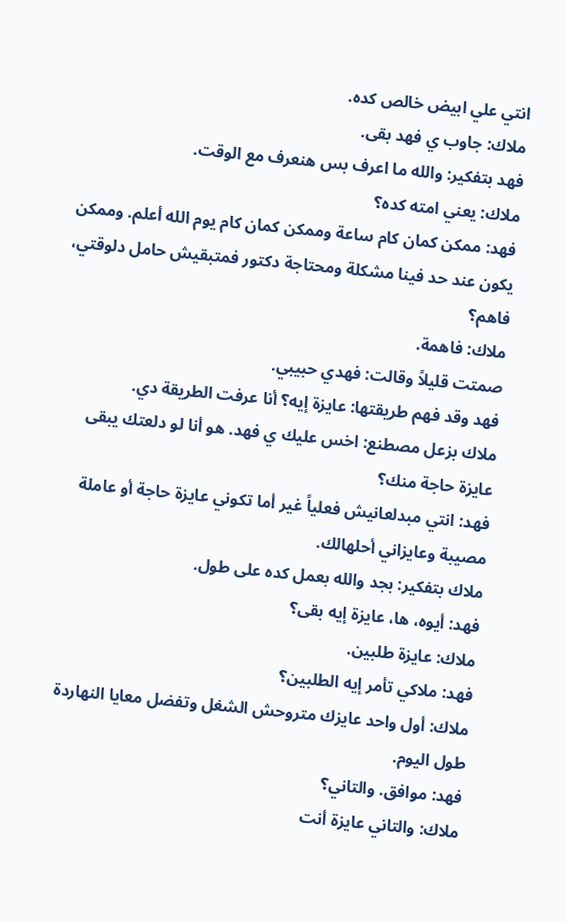انتي علي ابيض خالص كده.
ملاك: جاوب ي فهد بقى.
فهد بتفكير: والله ما اعرف بس هنعرف مع الوقت.
ملاك: يعني امته كده؟
فهد: ممكن كمان كام ساعة وممكن كمان كام يوم الله أعلم. وممكن يكون عند حد فينا مشكلة ومحتاجة دكتور فمتبقيش حامل دلوقتي، فاهم؟
ملاك: فاهمة.
صمتت قليلاً وقالت: فهدي حبيبي.
فهد وقد فهم طريقتها: عايزة إيه؟ أنا عرفت الطريقة دي.
ملاك بزعل مصطنع: اخس عليك ي فهد. هو أنا لو دلعتك يبقى عايزة حاجة منك؟
فهد: انتي مبدلعانيش فعلياً غير أما تكوني عايزة حاجة أو عاملة مصيبة وعايزاني أحلهالك.
ملاك بتفكير: بجد والله بعمل كده على طول.
فهد: أيوه، ها، عايزة إيه بقى؟
ملاك: عايزة طلبين.
فهد: ملاكي تأمر إيه الطلبين؟
ملاك: أول واحد عايزك متروحش الشغل وتفضل معايا النهاردة طول اليوم.
فهد: موافق. والتاني؟
ملاك: والتاني عايزة أنت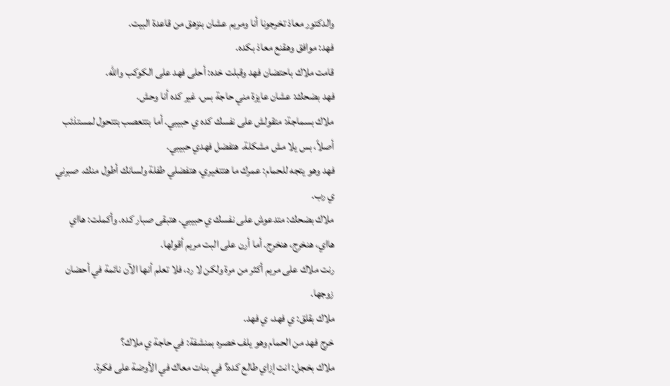والدكتور معاذ تخرجونا أنا ومريم عشان بنزهق من قاعدة البيت.
فهد: موافق وهقنع معاذ بكده.
قامت ملاك باحتضان فهد وقبلت خده: أحلى فهد على الكوكب والله.
فهد بضحك: عشان عايزة مني حاجة بس، غير كده أنا وحش.
ملاك بسماجة: متقولش على نفسك كده ي حبيبي. أما بتتعصب بتتحول لمستذئب أصلاً، بس يلا مش مشكلة. هتفضل فهدي حبيبي.
فهد وهو يتجه للحمام: عمرك ما هتتغيري، هتفضلي طفلة ولسانك أطول منك. صبرني ي رب.
ملاك بضحك: متدعوش على نفسك ي حبيبي. هتبقى صبار كده. وأكملت: هااي هااي، هنخرج، هنخرج. أما أرن على البت مريم أقولها.
رنت ملاك على مريم أكثر من مرة ولكن لا رد، فلا تعلم أنها الآن نائمة في أحضان زوجها.
ملاك بقلق: ي فهد، ي فهد.
خرج فهد من الحمام وهو يلف خصره بمنشفة: في حاجة ي ملاك؟
ملاك بخجل: انت إزاي طالع كده؟ في بنات معاك في الأوضة على فكرة.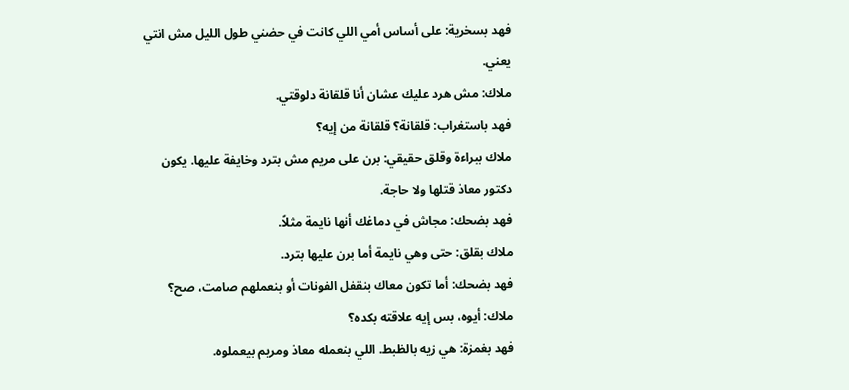فهد بسخرية: على أساس أمي اللي كانت في حضني طول الليل مش انتي يعني.
ملاك: مش هرد عليك عشان أنا قلقانة دلوقتي.
فهد باستغراب: قلقانة؟ قلقانة من إيه؟
ملاك ببراءة وقلق حقيقي: برن على مريم مش بترد وخايفة عليها. يكون دكتور معاذ قتلها ولا حاجة.
فهد بضحك: مجاش في دماغك أنها نايمة مثلاً.
ملاك بقلق: حتى وهي نايمة أما برن عليها بترد.
فهد بضحك: أما تكون معاك بنقفل الفونات أو بنعملهم صامت، صح؟
ملاك: أيوه، بس إيه علاقته بكده؟
فهد بغمزة: هي زيه بالظبط. اللي بنعمله معاذ ومريم بيعملوه.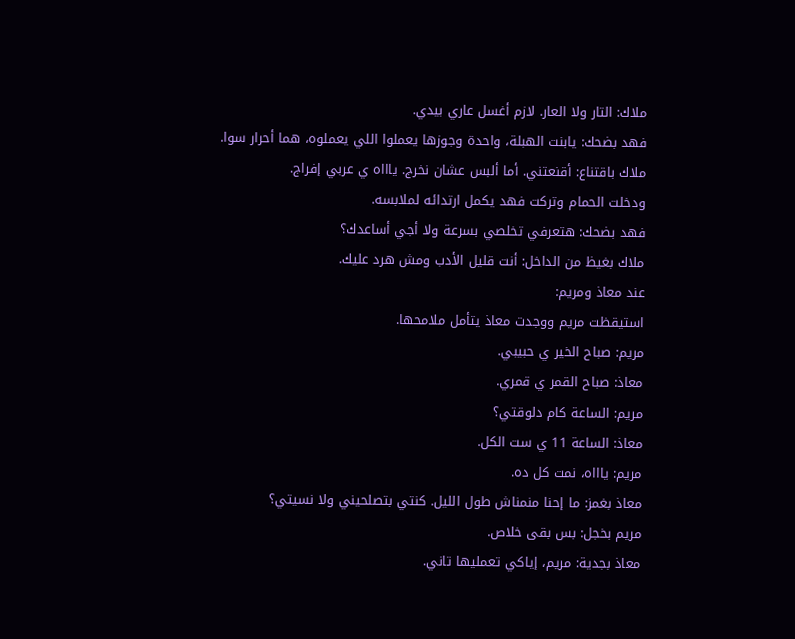ملاك: التار ولا العار. لازم أغسل عاري بيدي.
فهد بضحك: يابنت الهبلة، واحدة وجوزها يعملوا اللي يعملوه، هما أحرار سوا.
ملاك باقتناع: أقنعتني. أما ألبس عشان نخرج. ياااه ي عربي إفراج.
ودخلت الحمام وتركت فهد يكمل ارتدائه لملابسه.
فهد بضحك: هتعرفي تخلصي بسرعة ولا أجي أساعدك؟
ملاك بغيظ من الداخل: أنت قليل الأدب ومش هرد عليك.
عند معاذ ومريم:
استيقظت مريم ووجدت معاذ يتأمل ملامحها.
مريم: صباح الخير ي حبيبي.
معاذ: صباح القمر ي قمري.
مريم: الساعة كام دلوقتي؟
معاذ: الساعة 11 ي ست الكل.
مريم: ياااه، نمت كل ده.
معاذ بغمز: ما إحنا منمناش طول الليل. كنتي بتصلحيني ولا نسيتي؟
مريم بخجل: بس بقى خلاص.
معاذ بجدية: مريم، إياكي تعمليها تاني.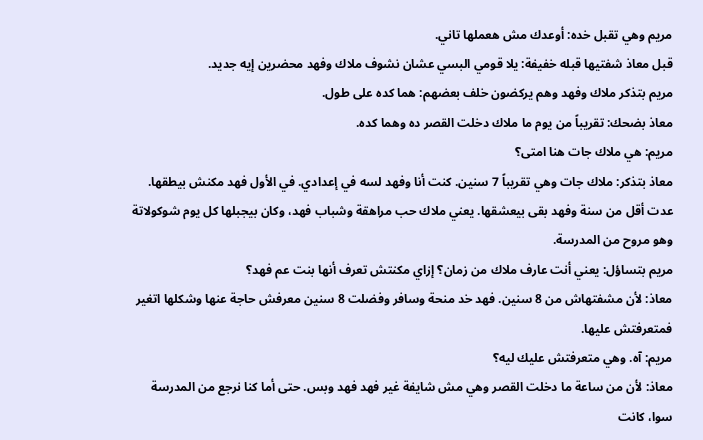مريم وهي تقبل خده: أوعدك مش هعملها تاني.
قبل معاذ شفتيها قبله خفيفة: يلا قومي البسي عشان نشوف ملاك وفهد محضرين إيه جديد.
مريم بتذكر ملاك وفهد وهم يركضون خلف بعضهم: هما كده على طول.
معاذ بضحك: تقريباً من يوم ما ملاك دخلت القصر ده وهما كده.
مريم: هي ملاك جات هنا امتى؟
معاذ بتذكر: ملاك جات وهي تقريباً 7 سنين. كنت أنا وفهد لسه في إعدادي. في الأول فهد مكنش بيطقها. عدت أقل من سنة وفهد بقى بيعشقها. يعني ملاك حب مراهقة وشباب فهد، وكان بيجبلها كل يوم شوكولاتة وهو مروح من المدرسة.
مريم بتساؤل: يعني أنت عارف ملاك من زمان؟ إزاي مكنتش تعرف أنها بنت عم فهد؟
معاذ: لأن مشفتهاش من 8 سنين. فهد خد منحة وسافر وفضلت 8 سنين معرفش حاجة عنها وشكلها اتغير فمتعرفتش عليها.
مريم: آه. وهي متعرفتش عليك ليه؟
معاذ: لأن من ساعة ما دخلت القصر وهي مش شايفة غير فهد فهد وبس. حتى أما كنا نرجع من المدرسة سوا، كانت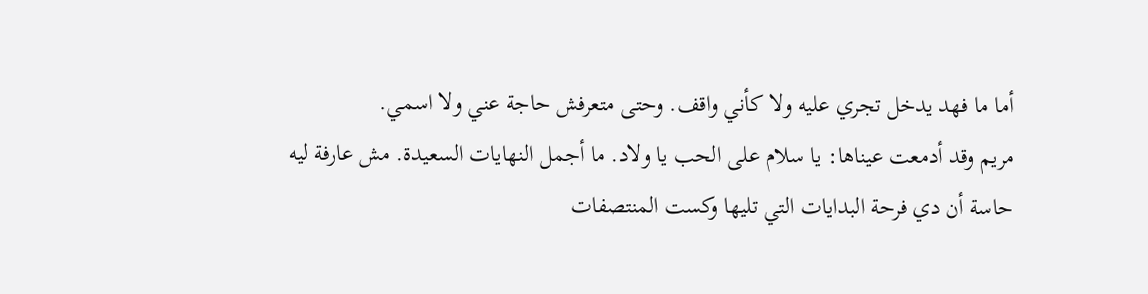أما ما فهد يدخل تجري عليه ولا كأني واقف. وحتى متعرفش حاجة عني ولا اسمي.
مريم وقد أدمعت عيناها: يا سلام على الحب يا ولاد. ما أجمل النهايات السعيدة. مش عارفة ليه حاسة أن دي فرحة البدايات التي تليها وكست المنتصفات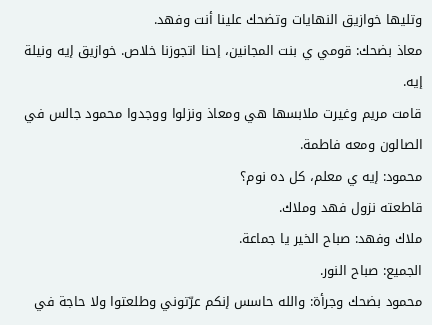وتليها خوازيق النهايات وتضحك علينا أنت وفهد.
معاذ بضحك: قومي ي بنت المجانين، إحنا اتجوزنا خلاص. خوازيق إيه ونيلة إيه.
قامت مريم وغيرت ملابسها هي ومعاذ ونزلوا ووجدوا محمود جالس في الصالون ومعه فاطمة.
محمود: إيه ي معلم، كل ده نوم؟
قاطعته نزول فهد وملاك.
ملاك وفهد: صباح الخير يا جماعة.
الجميع: صباح النور.
محمود بضحك وجرأة: والله حاسس إنكم عرّتوني وطلعتوا ولا حاجة في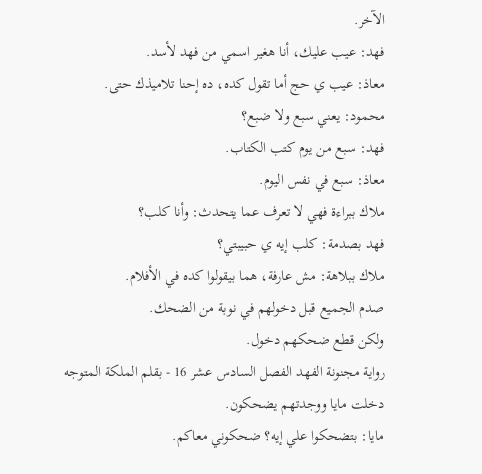الآخر.
فهد: عيب عليك، أنا هغير اسمي من فهد لأسد.
معاذ: عيب ي حج أما تقول كده، ده إحنا تلاميذك حتى.
محمود: يعني سبع ولا ضبع؟
فهد: سبع من يوم كتب الكتاب.
معاذ: سبع في نفس اليوم.
ملاك ببراءة فهي لا تعرف عما يتحدث: وأنا كلب؟
فهد بصدمة: كلب إيه ي حبيبتي؟
ملاك ببلاهة: مش عارفة، هما بيقولوا كده في الأفلام.
صدم الجميع قبل دخولهم في نوبة من الضحك.
ولكن قطع ضحكهم دخول.
رواية مجنونة الفهد الفصل السادس عشر 16 - بقلم الملكة المتوجه
دخلت مايا ووجدتهم يضحكون.
مايا: بتضحكوا علي إيه؟ ضحكوني معاكم.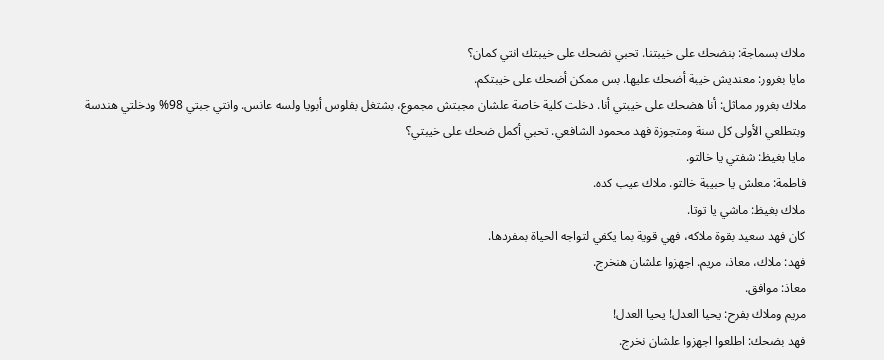ملاك بسماجة: بنضحك على خيبتنا. تحبي نضحك على خيبتك انتي كمان؟
مايا بغرور: معنديش خيبة أضحك عليها. بس ممكن أضحك على خيبتكم.
ملاك بغرور مماثل: أنا هضحك على خيبتي أنا. دخلت كلية خاصة علشان مجبتش مجموع، بشتغل بفلوس أبويا ولسه عانس. وانتي جبتي 98% ودخلتي هندسة وبتطلعي الأولى كل سنة ومتجوزة فهد محمود الشافعي. تحبي أكمل ضحك على خيبتي؟
مايا بغيظ: شفتي يا خالتو.
فاطمة: معلش يا حبيبة خالتو. ملاك عيب كده.
ملاك بغيظ: ماشي يا توتا.
كان فهد سعيد بقوة ملاكه، فهي قوية بما يكفي لتواجه الحياة بمفردها.
فهد: ملاك، معاذ، مريم. اجهزوا علشان هنخرج.
معاذ: موافق.
مريم وملاك بفرح: يحيا العدل! يحيا العدل!
فهد بضحك: اطلعوا اجهزوا علشان نخرج.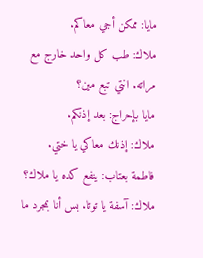مايا: ممكن أجي معاكم.
ملاك: طب كل واحد خارج مع مراته. انتي تبع مين؟
مايا بإحراج: بعد إذنكم.
ملاك: إذنك معاكي يا ختي.
فاطمة بعتاب: ينفع كده يا ملاك؟
ملاك: آسفة يا توتا. بس أنا بمجرد ما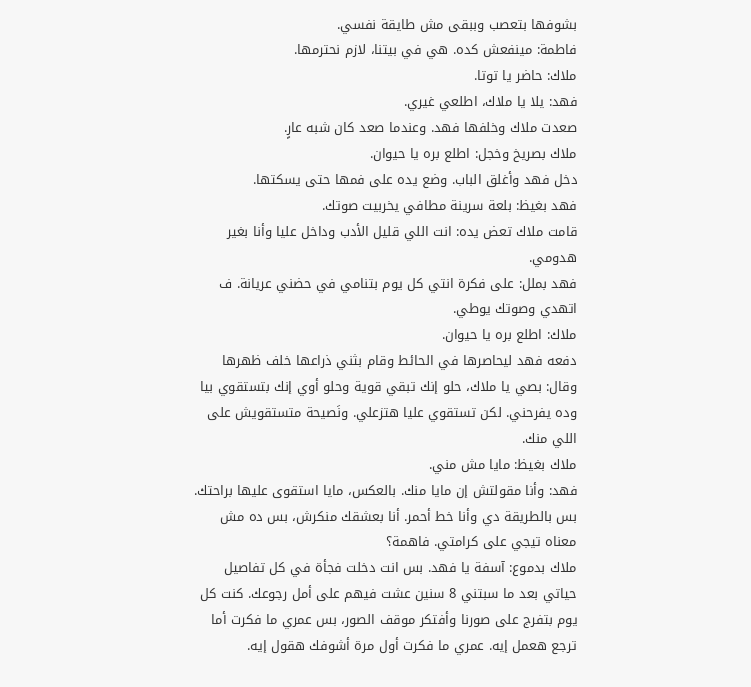بشوفها بتعصب وببقى مش طايقة نفسي.
فاطمة: مينفعش كده. هي في بيتنا، لازم نحترمها.
ملاك: حاضر يا توتا.
فهد: يلا يا ملاك، اطلعي غيري.
صعدت ملاك وخلفها فهد. وعندما صعد كان شبه عارٍ.
ملاك بصريخ وخجل: اطلع بره يا حيوان.
دخل فهد وأغلق الباب. وضع يده على فمها حتى يسكتها.
فهد بغيظ: بلعة سرينة مطافي يخربيت صوتك.
قامت ملاك تعض يده: انت اللي قليل الأدب وداخل عليا وأنا بغير هدومي.
فهد بملل: على فكرة انتي كل يوم بتنامي في حضني عريانة. ف اتهدي وصوتك يوطي.
ملاك: اطلع بره يا حيوان.
دفعه فهد ليحاصرها في الحائط وقام بثني ذراعها خلف ظهرها وقال: بصي يا ملاك، حلو إنك تبقي قوية وحلو أوي إنك بتستقوي بيا وده يفرحني. لكن تستقوي عليا هتزعلي. ونَصيحة متستقويش على اللي منك.
ملاك بغيظ: مايا مش مني.
فهد: وأنا مقولتش إن مايا منك. بالعكس، مايا استقوى عليها براحتك. بس بالطريقة دي وأنا خط أحمر. أنا بعشقك منكرش، بس ده مش معناه تيجي على كرامتي. فاهمة؟
ملاك بدموع: آسفة يا فهد. بس انت دخلت فجأة في كل تفاصيل حياتي بعد ما سبتني 8 سنين عشت فيهم على أمل رجوعك. كنت كل يوم بتفرج على صورنا وأفتكر موقف الصور، بس عمري ما فكرت أما ترجع هعمل إيه. عمري ما فكرت أول مرة أشوفك هقول إيه.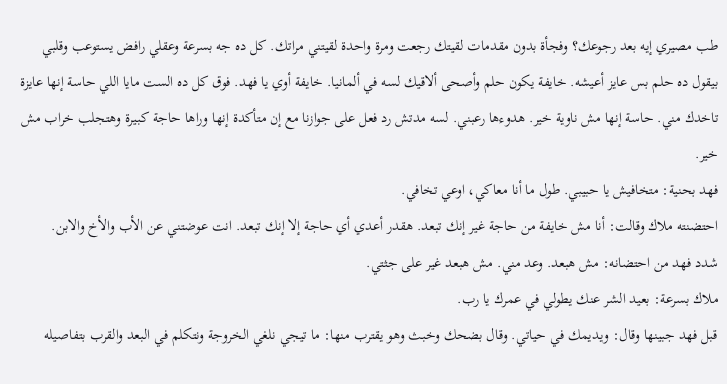طب مصيري إيه بعد رجوعك؟ وفجأة بدون مقدمات لقيتك رجعت ومرة واحدة لقيتني مراتك. كل ده جه بسرعة وعقلي رافض يستوعب وقلبي بيقول ده حلم بس عايز أعيشه. خايفة يكون حلم وأصحى ألاقيك لسه في ألمانيا. خايفة أوي يا فهد. فوق كل ده الست مايا اللي حاسة إنها عايزة تاخدك مني. حاسة إنها مش ناوية خير. هدوءها رعبني. لسه مدتش رد فعل على جوازنا مع إن متأكدة إنها وراها حاجة كبيرة وهتجلب خراب مش خير.
فهد بحنية: متخافيش يا حبيبي. طول ما أنا معاكي، اوعي تخافي.
احتضنته ملاك وقالت: أنا مش خايفة من حاجة غير إنك تبعد. هقدر أعدي أي حاجة إلا إنك تبعد. انت عوضتني عن الأب والأخ والابن.
شدد فهد من احتضانه: مش هبعد. وعد مني. مش هبعد غير على جثتي.
ملاك بسرعة: بعيد الشر عنك يطولي في عمرك يا رب.
قبل فهد جبينها وقال: ويديمك في حياتي. وقال بضحك وخبث وهو يقترب منها: ما تيجي نلغي الخروجة ونتكلم في البعد والقرب بتفاصيله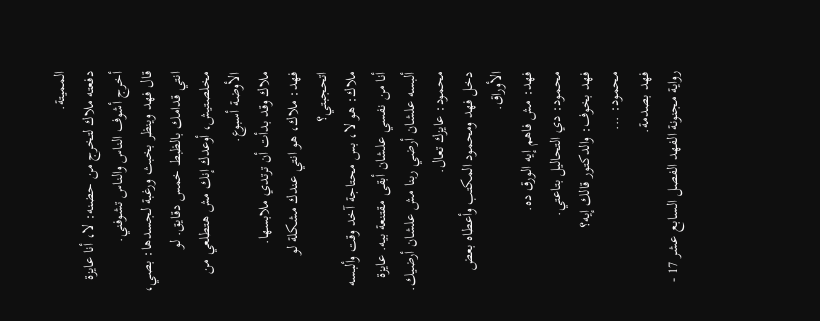المميتة.
دفعته ملاك لتخرج من حضنه: لا، أنا عايزة أخرج أشوف الناس والناس تشوفني.
قال فهد وينظر بخبث ورغبة لجسدها: بصي، انتي قدامك بالظبط خمس دقايق. لو مخلصتيش، أوعدك إنك مش هتطلعي من الأوضة أسبوع.
ملاك وقد بدأت أن ترتدي ملابسها.
فهد: ملاك، هو انتي عندك مشكلة لو اتحجبتي؟
ملاك: هو لا، بس محتاجة آخد وقت وألبسه أنا من نفسي علشان أبقى مقتنعة بيه. عايزة ألبسه علشان أرضي ربنا مش علشان أرضيك.
محمود: عايزك تعال.
دخل فهد ومحمود المكتب وأعطاه بعض الأوراق.
فهد: مش فاهم إيه الورق ده.
محمود: دي التحاليل بتاعتي.
فهد بخوف: والدكتور قالك إيه؟
محمود: ...
فهد بصدمة.
رواية مجنونة الفهد الفصل السابع عشر 17 -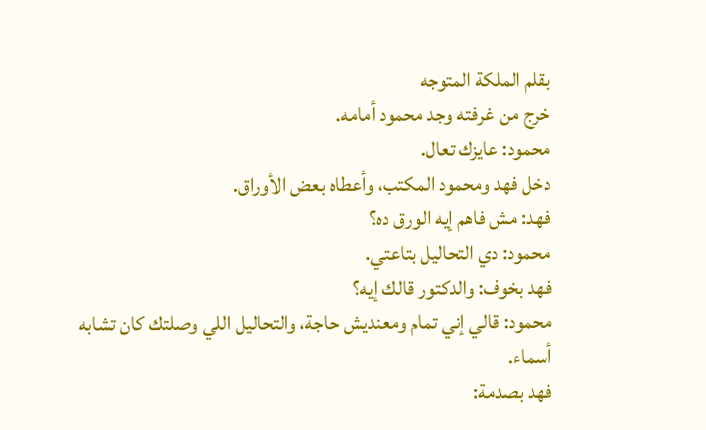بقلم الملكة المتوجه
خرج من غرفته وجد محمود أمامه.
محمود: عايزك تعال.
دخل فهد ومحمود المكتب، وأعطاه بعض الأوراق.
فهد: مش فاهم إيه الورق ده؟
محمود: دي التحاليل بتاعتي.
فهد بخوف: والدكتور قالك إيه؟
محمود: قالي إني تمام ومعنديش حاجة، والتحاليل اللي وصلتك كان تشابه أسماء.
فهد بصدمة: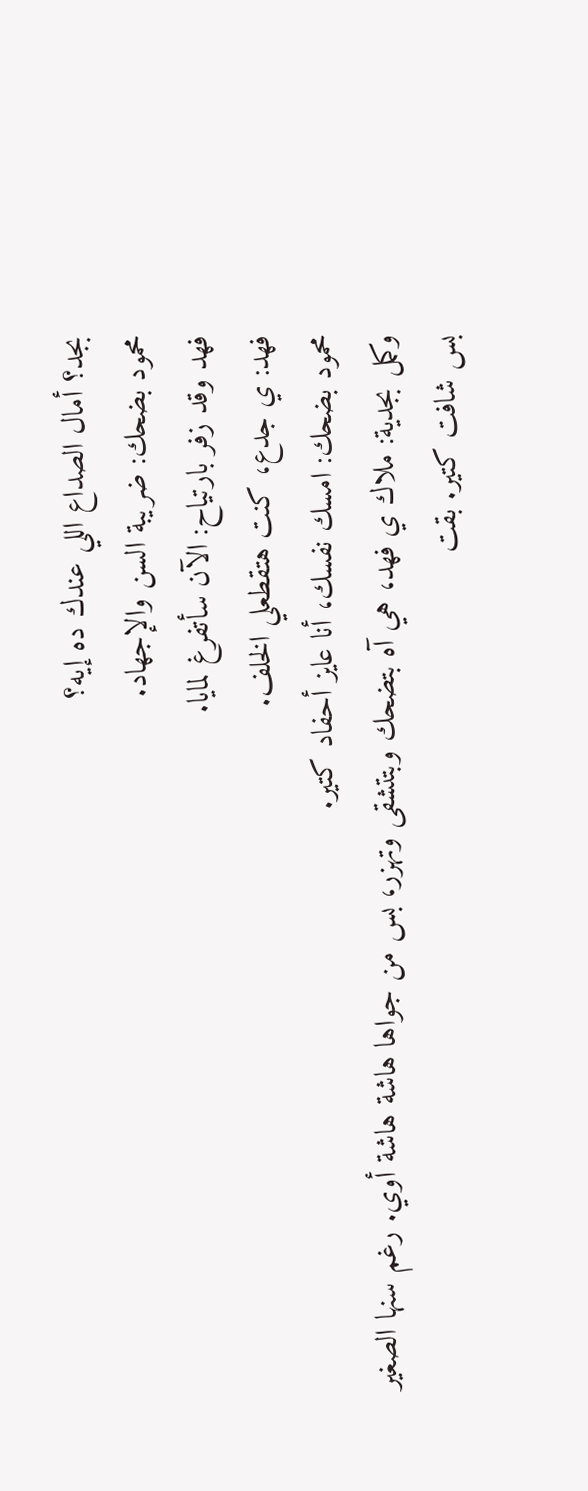بجد؟ أمال الصداع اللي عندك ده إيه؟
محمود بضحك: ضريبة السن والإجهاد.
فهد وقد زفر بارتياح: الآن سأتفرغ لمايا.
فهد: ي جدع، كنت هتقطعلي الخلف.
محمود بضحك: امسك نفسك، أنا عايز أحفاد كتير.
وكمل بجدية: ملاك ي فهد، هي آه بتضحك وبتتشقى وتهزر، بس من جواها هاشة هاشة أوي. رغم سنها الصغير بس شافت كتير. بقت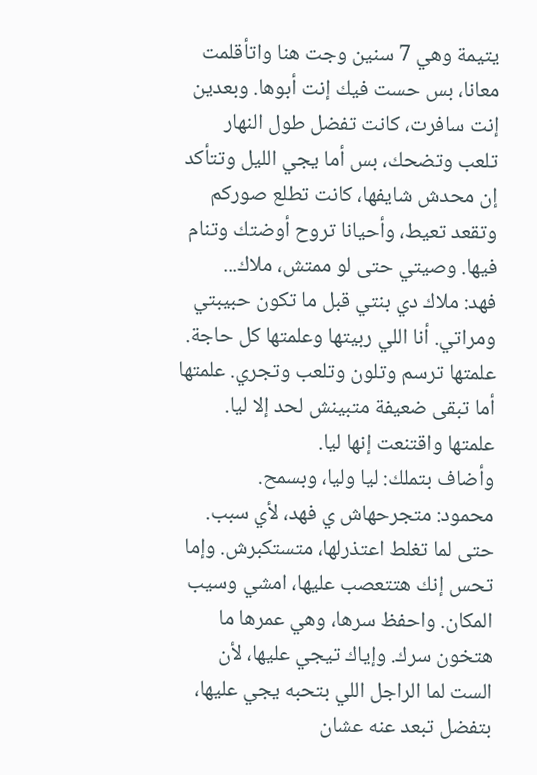يتيمة وهي 7 سنين وجت هنا واتأقلمت معانا، بس حست فيك إنت أبوها. وبعدين إنت سافرت، كانت تفضل طول النهار تلعب وتضحك، بس أما يجي الليل وتتأكد إن محدش شايفها، كانت تطلع صوركم وتقعد تعيط، وأحيانا تروح أوضتك وتنام فيها. وصيتي حتى لو ممتش، ملاك...
فهد: ملاك دي بنتي قبل ما تكون حبيبتي ومراتي. أنا اللي ربيتها وعلمتها كل حاجة. علمتها ترسم وتلون وتلعب وتجري. علمتها أما تبقى ضعيفة متبينش لحد إلا ليا. علمتها واقتنعت إنها ليا.
وأضاف بتملك: ليا وليا، وبسمح.
محمود: متجرحهاش ي فهد، لأي سبب. حتى لما تغلط اعتذرلها، متستكبرش. وإما تحس إنك هتتعصب عليها، امشي وسيب المكان. واحفظ سرها، وهي عمرها ما هتخون سرك. وإياك تيجي عليها، لأن الست لما الراجل اللي بتحبه يجي عليها، بتفضل تبعد عنه عشان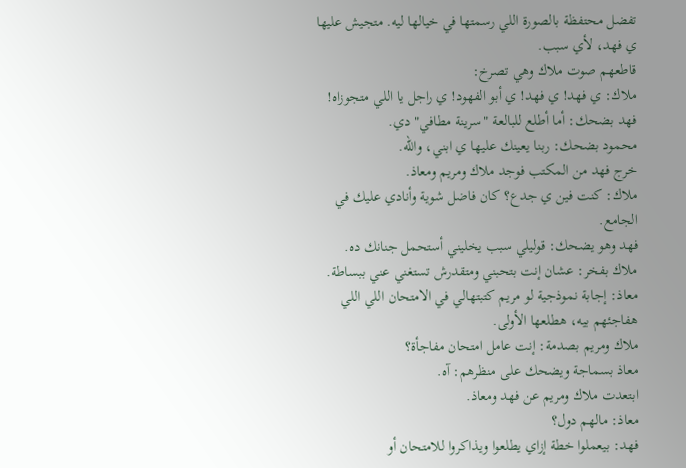تفضل محتفظة بالصورة اللي رسمتها في خيالها ليه. متجيش عليها ي فهد، لأي سبب.
قاطعهم صوت ملاك وهي تصرخ:
ملاك: ي فهد! ي فهد! ي أبو الفهود! ي راجل يا اللي متجوزاه!
فهد بضحك: أما أطلع للبالعة "سرينة مطافي" دي.
محمود بضحك: ربنا يعينك عليها ي ابني، والله.
خرج فهد من المكتب فوجد ملاك ومريم ومعاذ.
ملاك: كنت فين ي جدع؟ كان فاضل شوية وأنادي عليك في الجامع.
فهد وهو يضحك: قوليلي سبب يخليني أستحمل جنانك ده.
ملاك بفخر: عشان إنت بتحبني ومتقدرش تستغني عني ببساطة.
معاذ: إجابة نموذجية لو مريم كتبتهالي في الامتحان اللي اللي هفاجئهم بيه، هطلعها الأولى.
ملاك ومريم بصدمة: إنت عامل امتحان مفاجأة؟
معاذ بسماجة ويضحك على منظرهم: آه.
ابتعدت ملاك ومريم عن فهد ومعاذ.
معاذ: مالهم دول؟
فهد: بيعملوا خطة إزاي يطلعوا ويذاكروا للامتحان أو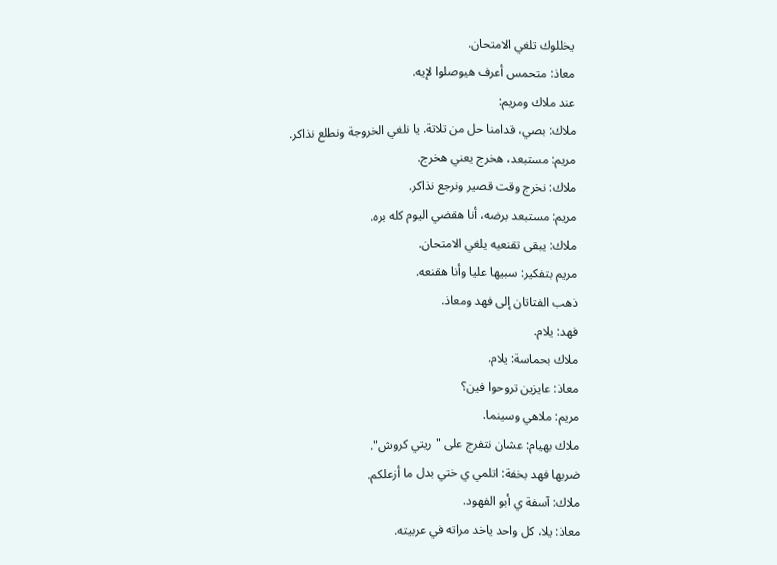يخللوك تلغي الامتحان.
معاذ: متحمس أعرف هيوصلوا لإيه.
عند ملاك ومريم:
ملاك: بصي، قدامنا حل من تلاتة. يا نلغي الخروجة ونطلع نذاكر.
مريم: مستبعد، هخرج يعني هخرج.
ملاك: نخرج وقت قصير ونرجع نذاكر.
مريم: مستبعد برضه، أنا هقضي اليوم كله بره.
ملاك: يبقى تقنعيه يلغي الامتحان.
مريم بتفكير: سبيها عليا وأنا هقنعه.
ذهب الفتاتان إلى فهد ومعاذ.
فهد: يلام.
ملاك بحماسة: يلام.
معاذ: عايزين تروحوا فين؟
مريم: ملاهي وسينما.
ملاك بهيام: عشان نتفرج على "ريتي كروش".
ضربها فهد بخفة: اتلمي ي ختي بدل ما أزعلكم.
ملاك: آسفة ي أبو الفهود.
معاذ: يلا، كل واحد ياخد مراته في عربيته.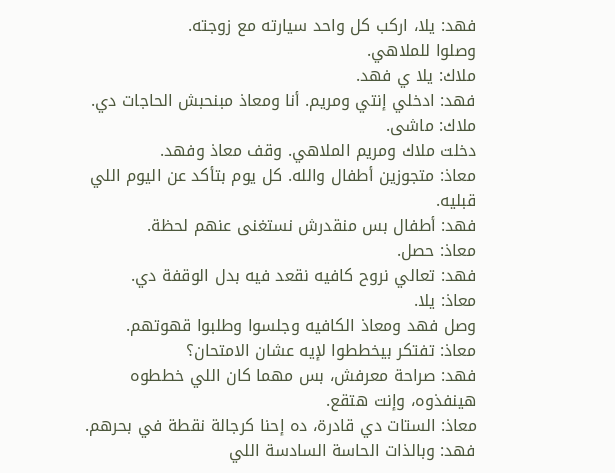فهد: يلا، اركب كل واحد سيارته مع زوجته.
وصلوا للملاهي.
ملاك: يلا ي فهد.
فهد: ادخلي إنتي ومريم. أنا ومعاذ مبنحبش الحاجات دي.
ملاك: ماشى.
دخلت ملاك ومريم الملاهي. وقف معاذ وفهد.
معاذ: متجوزين أطفال والله. كل يوم بتأكد عن اليوم اللي قبليه.
فهد: أطفال بس منقدرش نستغنى عنهم لحظة.
معاذ: حصل.
فهد: تعالي نروح كافيه نقعد فيه بدل الوقفة دي.
معاذ: يلا.
وصل فهد ومعاذ الكافيه وجلسوا وطلبوا قهوتهم.
معاذ: تفتكر بيخططوا لإيه عشان الامتحان؟
فهد: صراحة معرفش، بس مهما كان اللي خططوه هينفذوه، وإنت هتقع.
معاذ: الستات دي قادرة، ده إحنا كرجالة نقطة في بحرهم.
فهد: وبالذات الحاسة السادسة اللي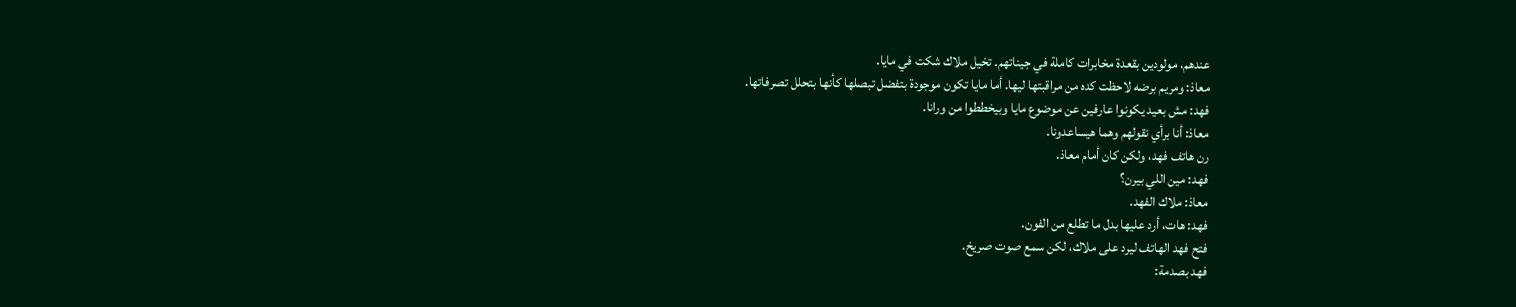عندهم، مولودين بقعدة مخابرات كاملة في جيناتهم. تخيل ملاك شكت في مايا.
معاذ: ومريم برضه لاحظت كده من مراقبتها ليها. أما مايا تكون موجودة بتفضل تبصلها كأنها بتحلل تصرفاتها.
فهد: مش بعيد يكونوا عارفين عن موضوع مايا وبيخططوا من ورانا.
معاذ: أنا برأي نقولهم وهما هيساعدونا.
رن هاتف فهد، ولكن كان أمام معاذ.
فهد: مين اللي بيرن؟
معاذ: ملاك الفهد.
فهد: هات، أرد عليها بدل ما تطلع من الفون.
فتح فهد الهاتف ليرد على ملاك، لكن سمع صوت صريخ.
فهد بصدمة: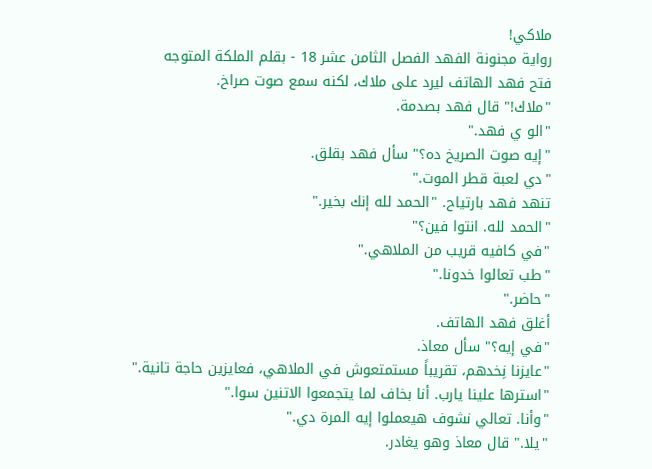ملاكي!
رواية مجنونة الفهد الفصل الثامن عشر 18 - بقلم الملكة المتوجه
فتح فهد الهاتف ليرد على ملاك، لكنه سمع صوت صراخ.
"ملاك!" قال فهد بصدمة.
"الو ي فهد."
"إيه صوت الصريخ ده؟" سأل فهد بقلق.
"دي لعبة قطر الموت."
تنهد فهد بارتياح. "الحمد لله إنك بخير."
"الحمد لله. انتوا فين؟"
"في كافيه قريب من الملاهي."
"طب تعالوا خدونا."
"حاضر."
أغلق فهد الهاتف.
"في إيه؟" سأل معاذ.
"عايزنا نِخدهم، تقريباً مستمتعوش في الملاهي، فعايزين حاجة تانية."
"استرها علينا يارب. أنا بخاف لما يتجمعوا الاتنين سوا."
"وأنا. تعالي نشوف هيعملوا إيه المرة دي."
"يلا." قال معاذ وهو يغادر.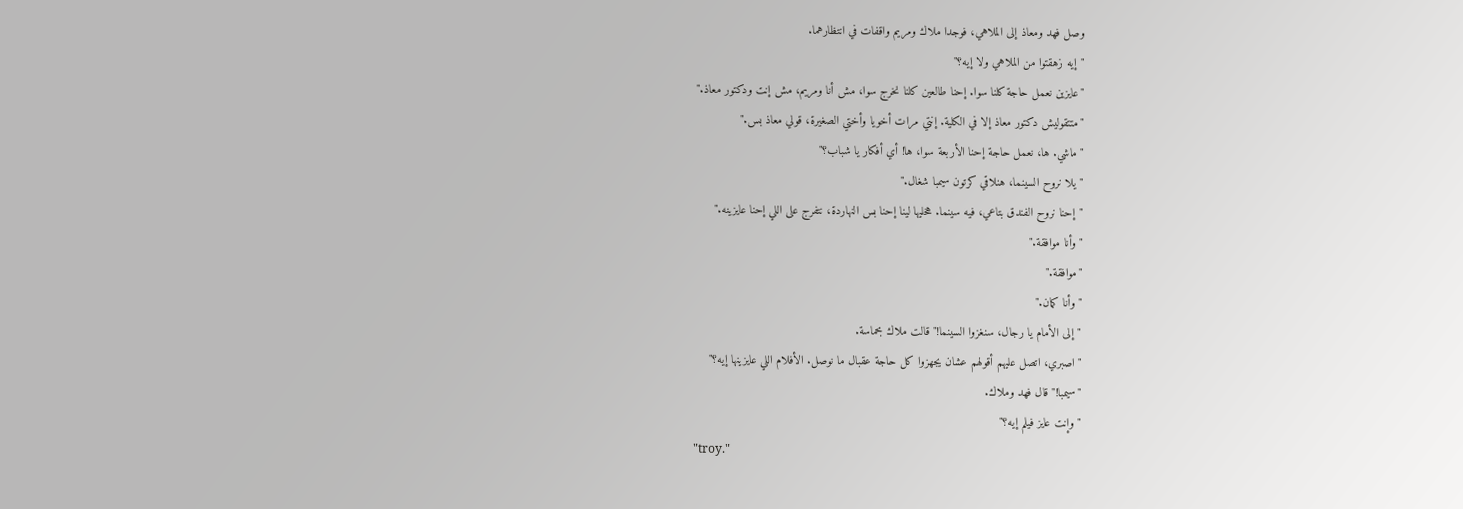وصل فهد ومعاذ إلى الملاهي، فوجدا ملاك ومريم واقفات في انتظارهما.
"إيه زهقتوا من الملاهي ولا إيه؟"
"عايزين نعمل حاجة كلنا سوا. إحنا طالعين كلنا نخرج سوا، مش أنا ومريم، مش إنت ودكتور معاذ."
"متتقوليش دكتور معاذ إلا في الكلية. إنتي مرات أخويا وأختي الصغيرة، قولي معاذ بس."
"ماشي. ها، نعمل حاجة إحنا الأربعة سوا، ها! أي أفكار يا شباب؟"
"يلا نروح السينما، هنلاقي كرتون سيمبا شغال."
"إحنا نروح الفندق بتاعي، فيه سينما. هخليها لينا إحنا بس النهاردة، نتفرج على اللي إحنا عايزينه."
"وأنا موافقة."
"موافقة."
"وأنا كمان."
"إلى الأمام يا رجال، سنغزوا السينما!" قالت ملاك بحماسة.
"اصبري، اتصل عليهم أقولهم عشان يجهزوا كل حاجة عقبال ما نوصل. الأفلام اللي عايزينها إيه؟"
"سيمبا!" قال فهد وملاك.
"وإنت عايز فيلم إيه؟"
"troy."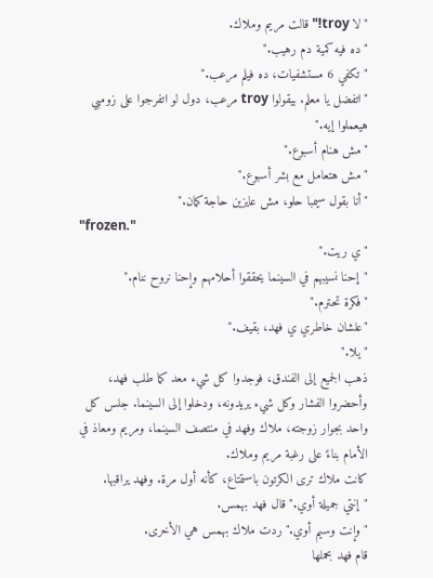"لا troy!" قالت مريم وملاك.
"ده فيه كمية دم رهيب."
"تكفي 6 مستشفيات، ده فيلم مرعب."
"اتفضل يا معلم. بيقولوا troy مرعب، دول لو اتفرجوا على زومبي هيعملوا إيه."
"مش هنام أسبوع."
"مش هتعامل مع بشر أسبوع."
"أنا بقول سيمبا حلو، مش عايزين حاجة كمان."
"frozen."
"ي ريت."
"إحنا نسيبهم في السينما يحققوا أحلامهم وإحنا نروح ننام."
"فكرة تحترم."
"علشان خاطري ي فهد، بقيف."
"يلا."
ذهب الجميع إلى الفندق، فوجدوا كل شيء معد كما طلب فهد، وأحضروا الفشار وكل شيء يريدونه، ودخلوا إلى السينما. جلس كل واحد بجوار زوجته، ملاك وفهد في منتصف السينما، ومريم ومعاذ في الأمام بناءً على رغبة مريم وملاك.
كانت ملاك ترى الكرتون باستمتاع، كأنه أول مرة. وفهد يراقبها.
"إنتي جميلة أوي." قال فهد بهمس.
"وإنت وسيم أوي." ردت ملاك بهمس هي الأخرى.
قام فهد بحملها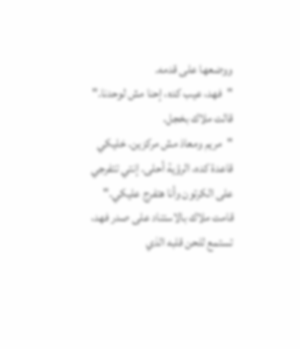ووضعها على قدمه.
"فهد، عيب كده، إحنا مش لوحدنا." قالت ملاك بخجل.
"مريم ومعاذ مش مركزين. خليكي قاعدة كده، الرؤية أحلى. إنتي تتفرجي على الكرتون وأنا هتفرج عليكي."
قامت ملاك بالاستناد على صدر فهد، تستمع للحن قلبه الذي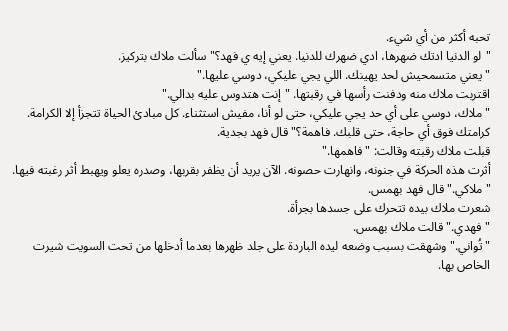تحبه أكثر من أي شيء.
"لو الدنيا ادتك ضهرها، ادي ضهرك للدنيا. يعني إيه ي فهد؟" سألت ملاك بتركيز.
"يعني متسمحيش لحد يهينك. اللي يجي عليكي، دوسي عليها."
اقتربت ملاك منه ودفنت رأسها في رقبتها. "إنت هتدوس عليه بدالي."
"ملاك، دوسي على أي حد يجي عليكي، حتى لو أنا، مفيش استثناء. كل مبادئ الحياة تتجزأ إلا الكرامة. كرامتك فوق أي حاجة، حتى قلبك. فاهمة؟" قال فهد بجدية.
قبلت ملاك رقبته وقالت: "فاهمها."
أثرت هذه الحركة في جنونه، وانهارت حصونه. الآن يريد أن يظفر بقربها، وصدره يعلو ويهبط أثر رغبته فيها.
"ملاكي." قال فهد بهمس.
شعرت ملاك بيده تتحرك على جسدها بجرأة.
"فهدي." قالت ملاك بهمس.
"تُواني." وشهقت بسبب وضعه ليده الباردة على جلد ظهرها بعدما أدخلها من تحت السويت شيرت الخاص بها.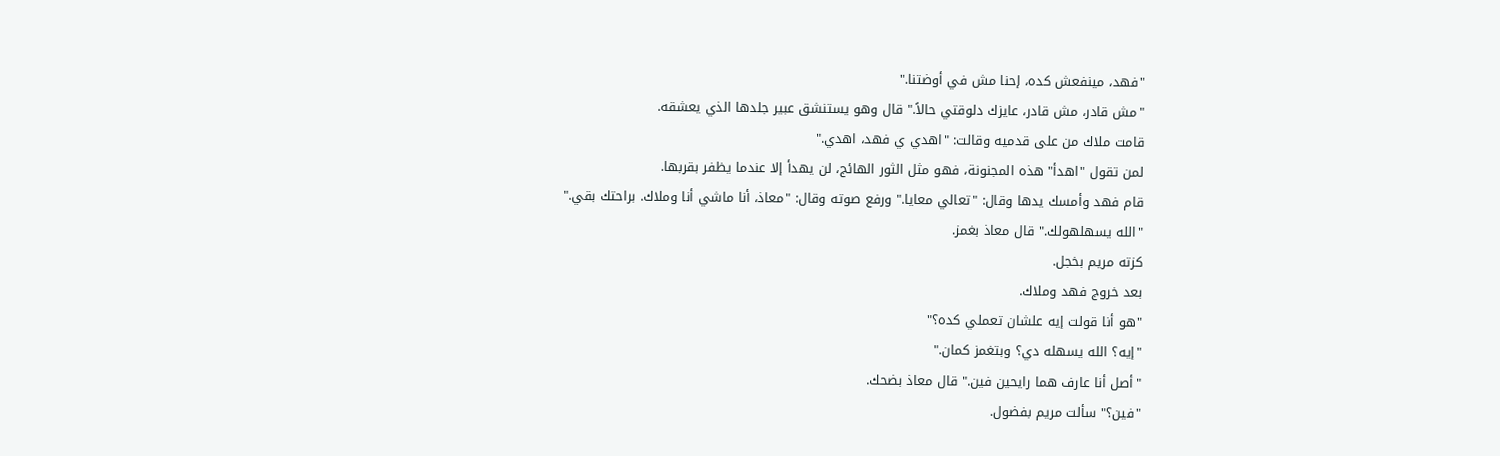"فهد، مينفعش كده، إحنا مش في أوضتنا."
"مش قادر، مش قادر، عايزك دلوقتي حالاً." قال وهو يستنشق عبير جلدها الذي يعشقه.
قامت ملاك من على قدميه وقالت: "اهدي ي فهد، اهدي."
لمن تقول "اهدأ" هذه المجنونة، فهو مثل الثور الهائج، لن يهدأ إلا عندما يظفر بقربها.
قام فهد وأمسك يدها وقال: "تعالي معايا." ورفع صوته وقال: "معاذ، أنا ماشي أنا وملاك. براحتك بقي."
"الله يسهلهولك." قال معاذ بغمز.
كزته مريم بخجل.
بعد خروج فهد وملاك.
"هو أنا قولت إيه علشان تعملي كده؟"
"إيه؟ الله يسهله دي؟ وبتغمز كمان."
"أصل أنا عارف هما رايحين فين." قال معاذ بضحك.
"فين؟" سألت مريم بفضول.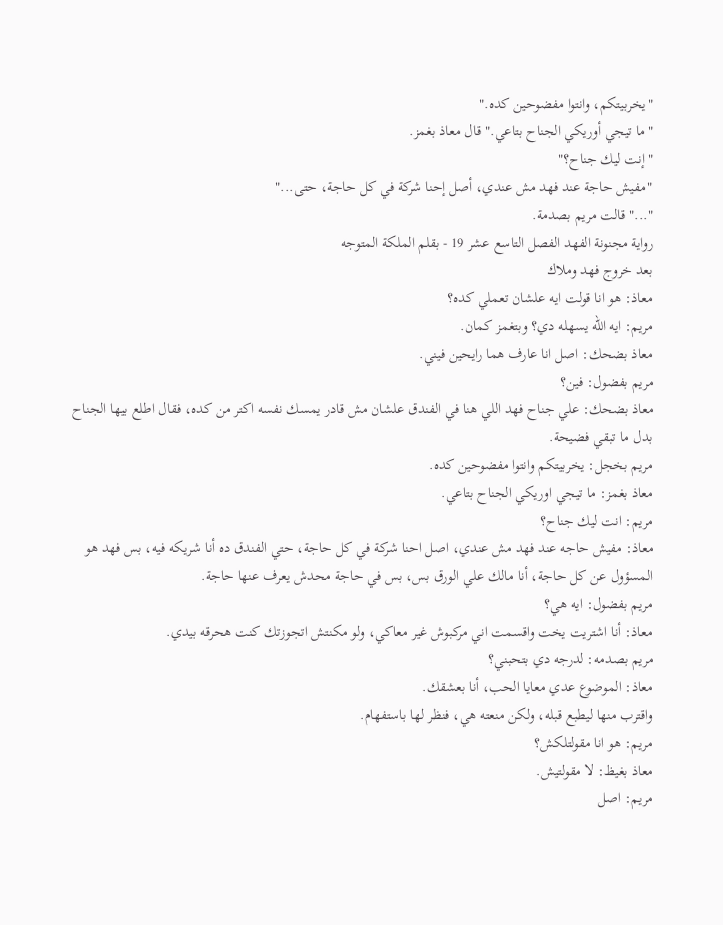"يخربيتكم، وانتوا مفضوحين كده."
"ما تيجي أوريكي الجناح بتاعي." قال معاذ بغمز.
"إنت ليك جناح؟"
"مفيش حاجة عند فهد مش عندي، أصل إحنا شركة في كل حاجة، حتى..."
"..." قالت مريم بصدمة.
رواية مجنونة الفهد الفصل التاسع عشر 19 - بقلم الملكة المتوجه
بعد خروج فهد وملاك
معاذ: هو انا قولت ايه علشان تعملي كده؟
مريم: ايه الله يسهله دي؟ وبتغمز كمان.
معاذ بضحك: اصل انا عارف هما رايحين فيني.
مريم بفضول: فين؟
معاذ بضحك: علي جناح فهد اللي هنا في الفندق علشان مش قادر يمسك نفسه اكتر من كده، فقال اطلع بيها الجناح بدل ما تبقي فضيحة.
مريم بخجل: يخربيتكم وانتوا مفضوحين كده.
معاذ بغمز: ما تيجي اوريكي الجناح بتاعي.
مريم: انت ليك جناح؟
معاذ: مفيش حاجه عند فهد مش عندي، اصل احنا شركة في كل حاجة، حتي الفندق ده أنا شريكه فيه، بس فهد هو المسؤول عن كل حاجة، أنا مالك علي الورق بس، بس في حاجة محدش يعرف عنها حاجة.
مريم بفضول: ايه هي؟
معاذ: أنا اشتريت يخت واقسمت اني مركبوش غير معاكي، ولو مكنتش اتجوزتك كنت هحرقه بيدي.
مريم بصدمه: لدرجه دي بتحبني؟
معاذ: الموضوع عدي معايا الحب، أنا بعشقك.
واقترب منها ليطبع قبله، ولكن منعته هي، فنظر لها باستفهام.
مريم: هو انا مقولتلكش؟
معاذ بغيظ: لا مقولتيش.
مريم: اصل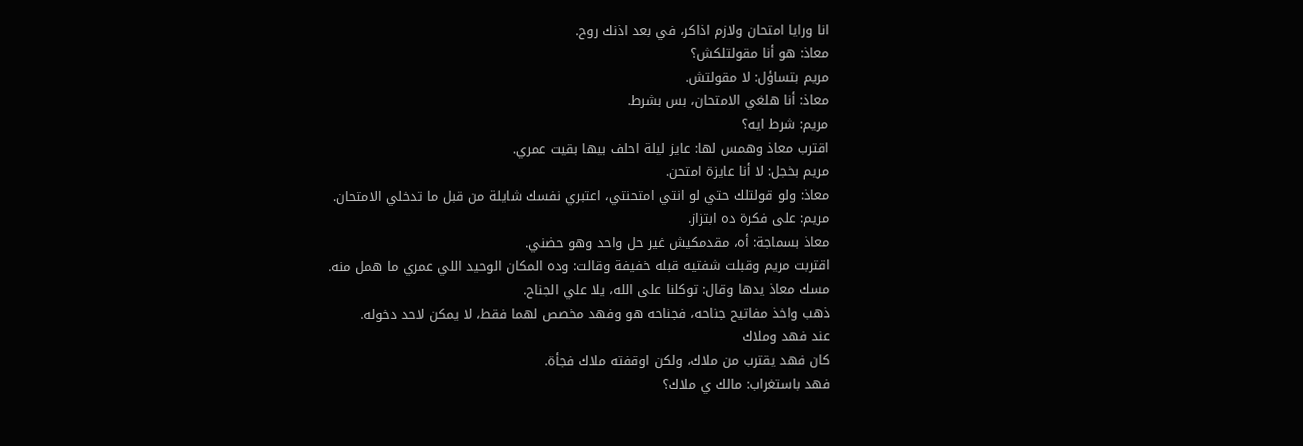انا ورايا امتحان ولازم اذاكر، في بعد اذنك روح.
معاذ: هو أنا مقولتلكش؟
مريم بتساؤل: لا مقولتش.
معاذ: أنا هلغي الامتحان، بس بشرط.
مريم: شرط ايه؟
اقترب معاذ وهمس لها: عايز ليلة احلف بيها بقيت عمري.
مريم بخجل: لا أنا عايزة امتحن.
معاذ: ولو قولتلك حتي لو انتي امتحنتي، اعتبري نفسك شايلة من قبل ما تدخلي الامتحان.
مريم: على فكرة ده ابتزاز.
معاذ بسماجة: أه، مقدمكيش غير حل واحد وهو حضني.
اقتربت مريم وقبلت شفتيه قبله خفيفة وقالت: وده المكان الوحيد اللي عمري ما همل منه.
مسك معاذ يدها وقال: توكلنا على الله، يلا علي الجناح.
ذهب واخذ مفاتيح جناحه، فجناحه هو وفهد مخصص لهما فقط، لا يمكن لاحد دخوله.
عند فهد وملاك
كان فهد يقترب من ملاك، ولكن اوقفته ملاك فجأة.
فهد باستغراب: مالك ي ملاك؟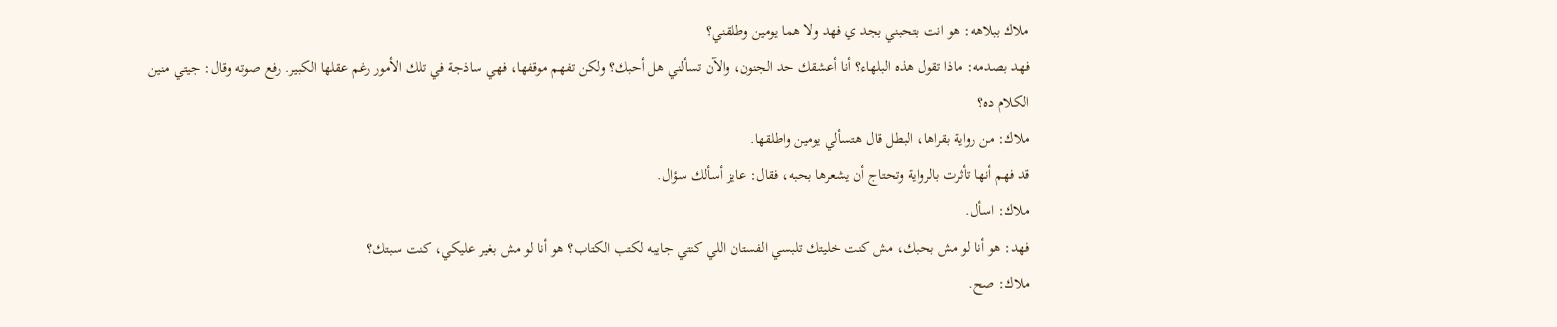ملاك ببلاهه: هو انت بتحبني بجد ي فهد ولا هما يومين وطلقني؟
فهد بصدمه: ماذا تقول هذه البلهاء؟ أنا أعشقك حد الجنون، والآن تسألني هل أحبك؟ ولكن تفهم موقفها، فهي ساذجة في تلك الأمور رغم عقلها الكبير. رفع صوته وقال: جيتي منين الكلام ده؟
ملاك: من رواية بقراها، البطل قال هتسألي يومين واطلقها.
قد فهم أنها تأثرت بالرواية وتحتاج أن يشعرها بحبه، فقال: عايز أسألك سؤال.
ملاك: اسأل.
فهد: هو أنا لو مش بحبك، مش كنت خليتك تلبسي الفستان اللي كنتي جايبه لكتب الكتاب؟ هو أنا لو مش بغير عليكي، كنت سبتك؟
ملاك: صح.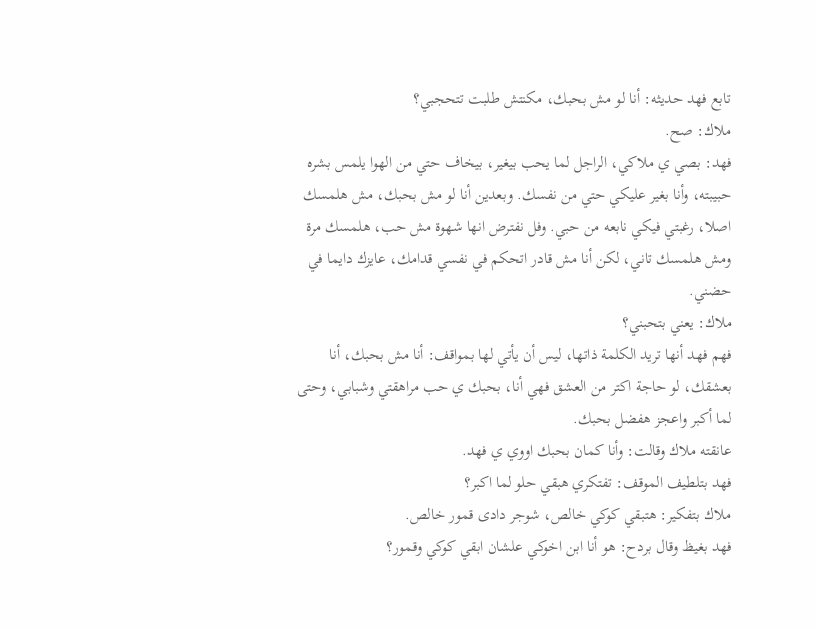تابع فهد حديثه: أنا لو مش بحبك، مكنتش طلبت تتحجبي؟
ملاك: صح.
فهد: بصي ي ملاكي، الراجل لما يحب بيغير، بيخاف حتي من الهوا يلمس بشره حبيبته، وأنا بغير عليكي حتي من نفسك. وبعدين أنا لو مش بحبك، مش هلمسك اصلا، رغبتي فيكي نابعه من حبي. وفل نفترض انها شهوة مش حب، هلمسك مرة ومش هلمسك تاني، لكن أنا مش قادر اتحكم في نفسي قدامك، عايزك دايما في حضني.
ملاك: يعني بتحبني؟
فهم فهد أنها تريد الكلمة ذاتها، ليس أن يأتي لها بمواقف: أنا مش بحبك، أنا بعشقك، لو حاجة اكتر من العشق فهي أنا، بحبك ي حب مراهقتي وشبابي، وحتى لما أكبر واعجز هفضل بحبك.
عانقته ملاك وقالت: وأنا كمان بحبك اووي ي فهد.
فهد بتلطيف الموقف: تفتكري هبقي حلو لما اكبر؟
ملاك بتفكير: هتبقي كوكي خالص، شوجر دادى قمور خالص.
فهد بغيظ وقال بردح: هو أنا ابن اخوكي علشان ابقي كوكي وقمور؟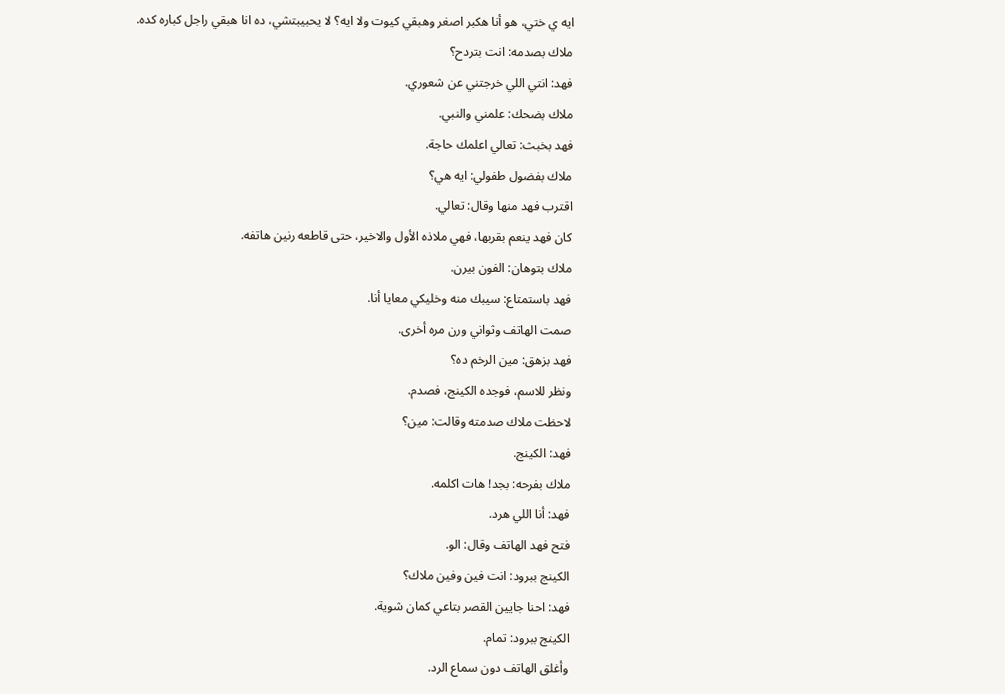ايه ي ختي، هو أنا هكبر اصغر وهبقي كيوت ولا ايه؟ لا يحبيبتشي، ده انا هبقي راجل كباره كده.
ملاك بصدمه: انت بتردح؟
فهد: انتي اللي خرجتني عن شعوري.
ملاك بضحك: علمني والنبي.
فهد بخبث: تعالي اعلمك حاجة.
ملاك بفضول طفولي: ايه هي؟
اقترب فهد منها وقال: تعالي.
كان فهد ينعم بقربها، فهي ملاذه الأول والاخير، حتى قاطعه رنين هاتفه.
ملاك بتوهان: الفون بيرن.
فهد باستمتاع: سيبك منه وخليكي معايا أنا.
صمت الهاتف وثواني ورن مره أخرى.
فهد بزهق: مين الرخم ده؟
ونظر للاسم، فوجده الكينج، فصدم.
لاحظت ملاك صدمته وقالت: مين؟
فهد: الكينج.
ملاك بفرحه: بجد! هات اكلمه.
فهد: أنا اللي هرد.
فتح فهد الهاتف وقال: الو.
الكينج ببرود: انت فين وفين ملاك؟
فهد: احنا جايين القصر بتاعي كمان شوية.
الكينج ببرود: تمام.
وأغلق الهاتف دون سماع الرد.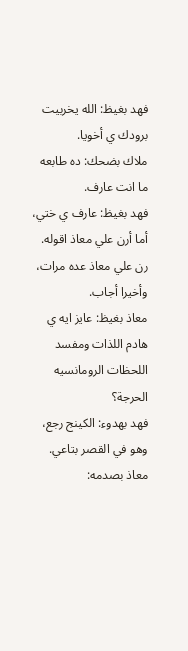فهد بغيظ: الله يخربيت برودك ي أخويا.
ملاك بضحك: ده طابعه ما انت عارف.
فهد بغيظ: عارف ي ختي، أما أرن علي معاذ اقوله.
رن علي معاذ عده مرات، وأخيرا أجاب.
معاذ بغيظ: عايز ايه ي هادم اللذات ومفسد اللحظات الرومانسيه الحرجة؟
فهد بهدوء: الكينج رجع، وهو في القصر بتاعي.
معاذ بصدمه: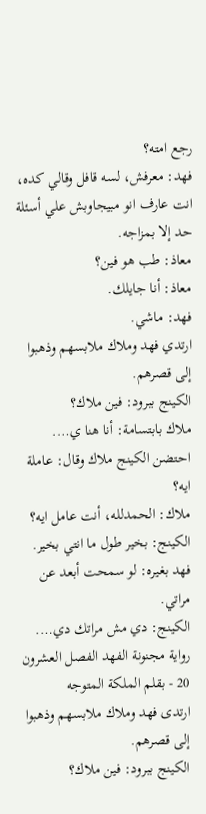رجع امته؟
فهد: معرفش، لسه قافل وقالي كده، انت عارف انو مبيجاوبش علي أسئلة حد إلا بمزاجه.
معاذ: طب هو فين؟
معاذ: أنا جايلك.
فهد: ماشي.
ارتدي فهد وملاك ملابسهم وذهبوا إلى قصرهم.
الكينج ببرود: فين ملاك؟
ملاك بابتسامة: أنا هنا ي….
احتضن الكينج ملاك وقال: عاملة ايه؟
ملاك: الحمدلله، أنت عامل ايه؟
الكينج: بخير طول ما انتي بخير.
فهد بغيره: لو سمحت أبعد عن مراتي.
الكينج: دي مش مراتك دي….
رواية مجنونة الفهد الفصل العشرون 20 - بقلم الملكة المتوجه
ارتدى فهد وملاك ملابسهم وذهبوا إلى قصرهم.
الكينج ببرود: فين ملاك؟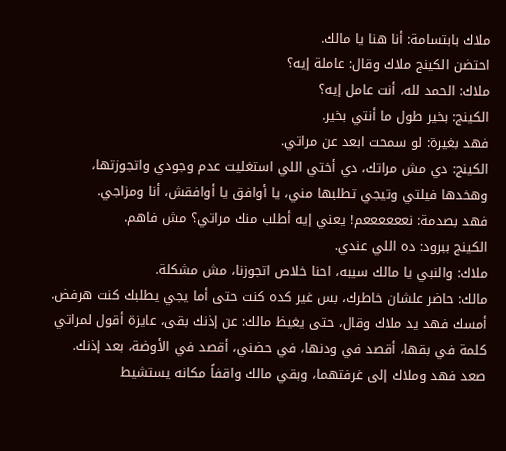ملاك بابتسامة: أنا هنا يا مالك.
احتضن الكينج ملاك وقال: عاملة إيه؟
ملاك: الحمد لله، أنت عامل إيه؟
الكينج: بخير طول ما أنتي بخير.
فهد بغيرة: لو سمحت ابعد عن مراتي.
الكينج: دي مش مراتك، دي أختي اللي استغليت عدم وجودي واتجوزتها، وهخدها فيلتي وتيجي تطلبها مني، يا أوافق يا أوافقش، أنا ومزاجي.
فهد بصدمة: نععععععم! يعني إيه أطلب منك مراتي؟ مش فاهم.
الكينج ببرود: ده اللي عندي.
ملاك: والنبي يا مالك سيبه، احنا خلاص اتجوزنا، مش مشكلة.
مالك: حاضر علشان خاطرك، بس غير كده كنت حتى أما يجي يطلبك كنت هرفض.
أمسك فهد يد ملاك وقال، حتى يغيظ مالك: عن إذنك بقى، عايزة أقول لمراتي كلمة في بقها، أقصد في ودنها، في حضني، أقصد في الأوضة، بعد إذنك.
صعد فهد وملاك إلى غرفتهما، وبقي مالك واقفاً مكانه يستشيط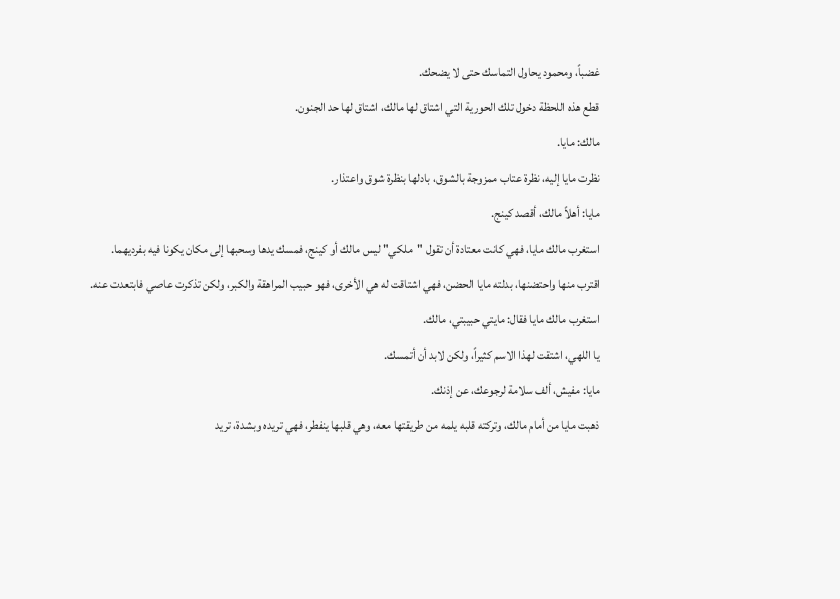غضباً، ومحمود يحاول التماسك حتى لا يضحك.
قطع هذه اللحظة دخول تلك الحورية التي اشتاق لها مالك، اشتاق لها حد الجنون.
مالك: مايا.
نظرت مايا إليه، نظرة عتاب ممزوجة بالشوق، بادلها بنظرة شوق واعتذار.
مايا: أهلاً مالك، أقصد كينج.
استغرب مالك مايا، فهي كانت معتادة أن تقول "ملكي" ليس مالك أو كينج، فمسك يدها وسحبها إلى مكان يكونا فيه بفرديهما.
اقترب منها واحتضنها، بدلته مايا الحضن، فهي اشتاقت له هي الأخرى، فهو حبيب المراهقة والكبر، ولكن تذكرت عاصي فابتعدت عنه.
استغرب مالك مايا فقال: مايتي حبيبتي، مالك.
يا اللهي، اشتقت لهذا الاسم كثيراً، ولكن لابد أن أتمسك.
مايا: مفيش، ألف سلامة لرجوعك، عن إذنك.
ذهبت مايا من أمام مالك، وتركته قلبه يلمه من طريقتها معه، وهي قلبها ينفطر، فهي تريده وبشدة، تريد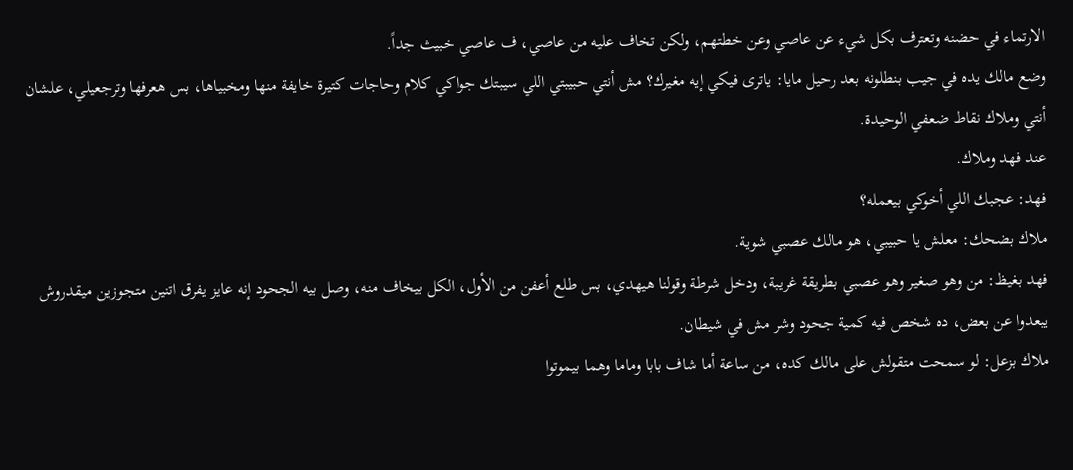الارتماء في حضنه وتعترف بكل شيء عن عاصي وعن خطتهم، ولكن تخاف عليه من عاصي، ف عاصي خبيث جداً.
وضع مالك يده في جيب بنطلونه بعد رحيل مايا: ياترى فيكي إيه مغيرك؟ مش أنتي حبيبتي اللي سيبتك جواكي كلام وحاجات كتيرة خايفة منها ومخبياها، بس هعرفها وترجعيلي، علشان أنتي وملاك نقاط ضعفي الوحيدة.
عند فهد وملاك.
فهد: عجبك اللي أخوكي بيعمله؟
ملاك بضحك: معلش يا حبيبي، هو مالك عصبي شوية.
فهد بغيظ: من وهو صغير وهو عصبي بطريقة غريبة، ودخل شرطة وقولنا هيهدي، بس طلع أعفن من الأول، الكل بيخاف منه، وصل بيه الجحود إنه عايز يفرق اتنين متجوزين ميقدروش يبعدوا عن بعض، ده شخص فيه كمية جحود وشر مش في شيطان.
ملاك بزعل: لو سمحت متقولش على مالك كده، من ساعة أما شاف بابا وماما وهما بيموتوا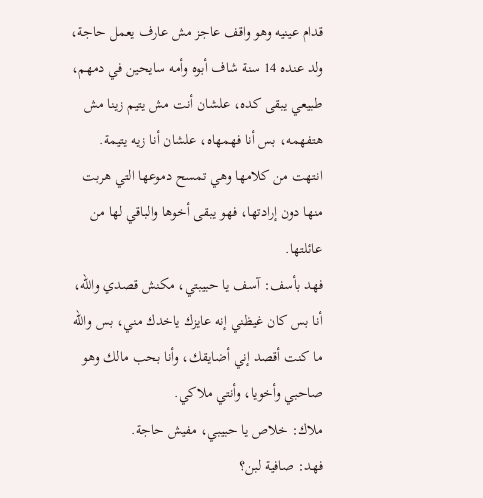قدام عينيه وهو واقف عاجز مش عارف يعمل حاجة، ولد عنده 14 سنة شاف أبوه وأمه سايحين في دمهم، طبيعي يبقى كده، علشان أنت مش يتيم زينا مش هتفهمه، بس أنا فهمهاه، علشان أنا زيه يتيمة.
انتهت من كلامها وهي تمسح دموعها التي هربت منها دون إرادتها، فهو يبقى أخوها والباقي لها من عائلتها.
فهد بأسف: آسف يا حبيبتي، مكنش قصدي والله، أنا بس كان غيظني إنه عايزك ياخدك مني، بس والله ما كنت أقصد إني أضايقك، وأنا بحب مالك وهو صاحبي وأخويا، وأنتي ملاكي.
ملاك: خلاص يا حبيبي، مفيش حاجة.
فهد: صافية لبن؟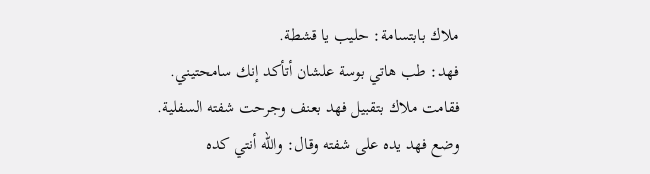ملاك بابتسامة: حليب يا قشطة.
فهد: طب هاتي بوسة علشان أتأكد إنك سامحتيني.
فقامت ملاك بتقبيل فهد بعنف وجرحت شفته السفلية.
وضع فهد يده على شفته وقال: والله أنتي كده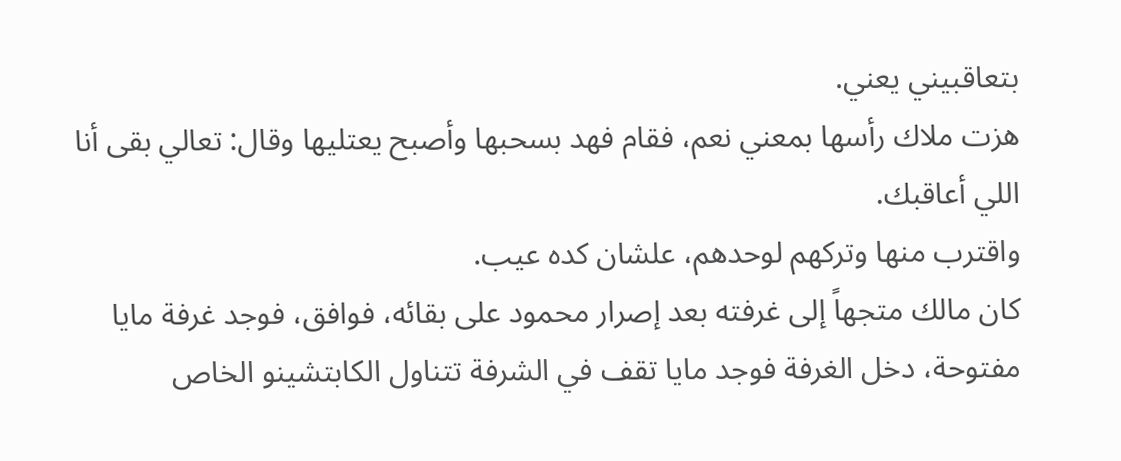بتعاقبيني يعني.
هزت ملاك رأسها بمعني نعم، فقام فهد بسحبها وأصبح يعتليها وقال: تعالي بقى أنا اللي أعاقبك.
واقترب منها وتركهم لوحدهم، علشان كده عيب.
كان مالك متجهاً إلى غرفته بعد إصرار محمود على بقائه، فوافق، فوجد غرفة مايا مفتوحة، دخل الغرفة فوجد مايا تقف في الشرفة تتناول الكابتشينو الخاص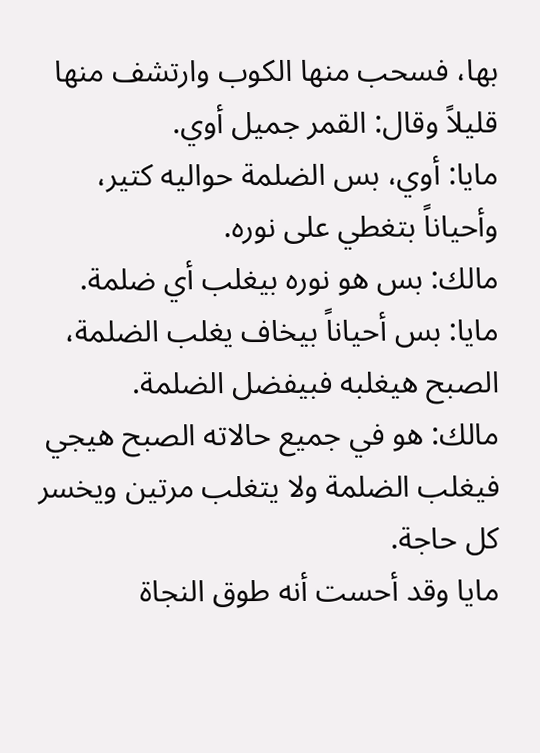بها، فسحب منها الكوب وارتشف منها قليلاً وقال: القمر جميل أوي.
مايا: أوي، بس الضلمة حواليه كتير، وأحياناً بتغطي على نوره.
مالك: بس هو نوره بيغلب أي ضلمة.
مايا: بس أحياناً بيخاف يغلب الضلمة، الصبح هيغلبه فبيفضل الضلمة.
مالك: هو في جميع حالاته الصبح هيجي فيغلب الضلمة ولا يتغلب مرتين ويخسر كل حاجة.
مايا وقد أحست أنه طوق النجاة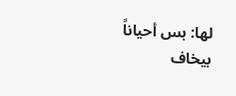لها: بس أحياناً بيخاف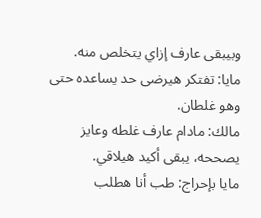وبيبقى عارف إزاي يتخلص منه.
مايا: تفتكر هيرضى حد يساعده حتى وهو غلطان.
مالك: مادام عارف غلطه وعايز يصححه، يبقى أكيد هيلاقي.
مايا بإحراج: طب أنا هطلب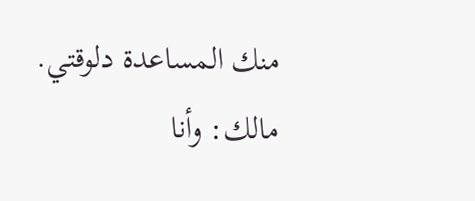منك المساعدة دلوقتي.
مالك: وأنا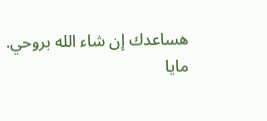هساعدك إن شاء الله بروحي.
مايا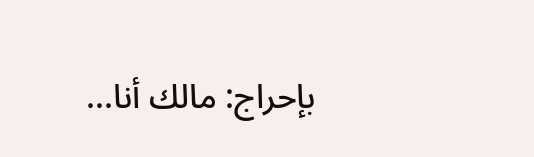بإحراج: مالك أنا...